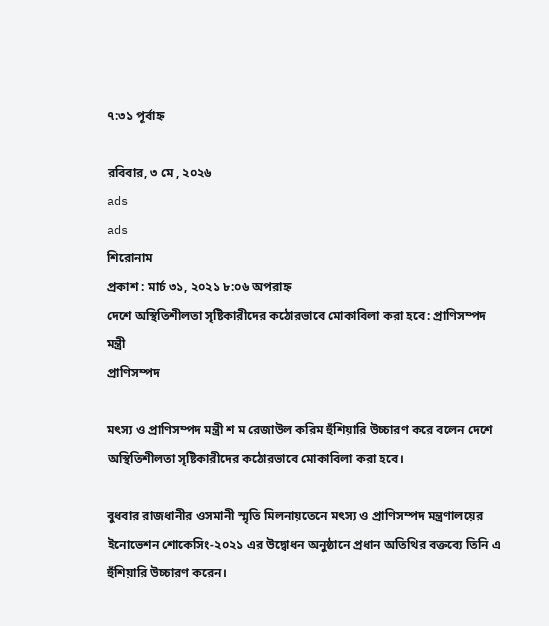৭:৩১ পূর্বাহ্ন

রবিবার, ৩ মে , ২০২৬
ads
ads
শিরোনাম
প্রকাশ : মার্চ ৩১, ২০২১ ৮:০৬ অপরাহ্ন
দেশে অস্থিতিশীলতা সৃষ্টিকারীদের কঠোরভাবে মোকাবিলা করা হবে: প্রাণিসম্পদ মন্ত্রী
প্রাণিসম্পদ

মৎস্য ও প্রাণিসম্পদ মন্ত্রী শ ম রেজাউল করিম হুঁশিয়ারি উচ্চারণ করে বলেন দেশে অস্থিতিশীলতা সৃষ্টিকারীদের কঠোরভাবে মোকাবিলা করা হবে।

বুধবার রাজধানীর ওসমানী স্মৃতি মিলনায়তেনে মৎস্য ও প্রাণিসম্পদ মন্ত্রণালয়ের ইনোভেশন শোকেসিং-২০২১ এর উদ্বোধন অনুষ্ঠানে প্রধান অতিথির বক্তব্যে তিনি এ হুঁশিয়ারি উচ্চারণ করেন।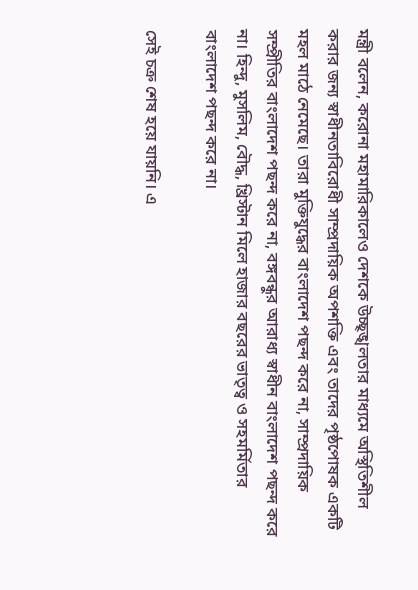মন্ত্রী বলেন, করোনা মহামারিকালেও দেশকে উচ্ছৃঙ্খলতার মাধ্যমে অস্থিতিশীল করার জন্য স্বাধীনতাবিরোধী সাম্প্রদায়িক অপশক্তি এবং তাদের পৃষ্ঠপোষক একটি মহল মাঠে নেমেছে। তারা মুক্তিযুদ্ধের বাংলাদেশ পছন্দ করে না, সাম্প্রদায়িক সম্প্রীতির বাংলাদেশ পছন্দ করে না, বঙ্গবন্ধুর আরাধ্য স্বাধীন বাংলাদেশ পছন্দ করে না। হিন্দু, মুসলিম, বৌদ্ধ, খ্রিস্টান মিলে হাজার বছরের ভাতৃত্ব ও সহমর্মিতার বাংলাদেশ পছন্দ করে না।

সেই চক্র শেষ হয়ে যায়নি। এ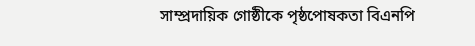সাম্প্রদায়িক গোষ্ঠীকে পৃষ্ঠপোষকতা বিএনপি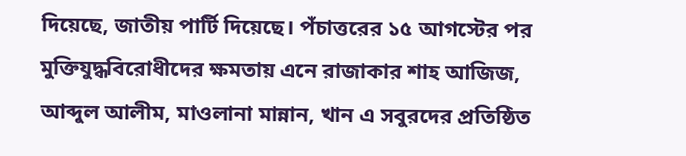দিয়েছে, জাতীয় পার্টি দিয়েছে। পঁচাত্তরের ১৫ আগস্টের পর মুক্তিযুদ্ধবিরোধীদের ক্ষমতায় এনে রাজাকার শাহ আজিজ, আব্দুল আলীম, মাওলানা মান্নান, খান এ সবুরদের প্রতিষ্ঠিত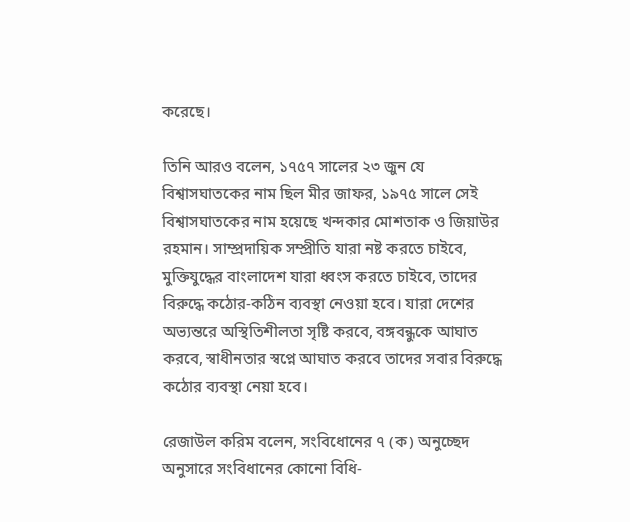করেছে।

তিনি আরও বলেন, ১৭৫৭ সালের ২৩ জুন যে বিশ্বাসঘাতকের নাম ছিল মীর জাফর, ১৯৭৫ সালে সেই বিশ্বাসঘাতকের নাম হয়েছে খন্দকার মোশতাক ও জিয়াউর রহমান। সাম্প্রদায়িক সম্প্রীতি যারা নষ্ট করতে চাইবে, মুক্তিযুদ্ধের বাংলাদেশ যারা ধ্বংস করতে চাইবে, তাদের বিরুদ্ধে কঠোর-কঠিন ব্যবস্থা নেওয়া হবে। যারা দেশের অভ্যন্তরে অস্থিতিশীলতা সৃষ্টি করবে, বঙ্গবন্ধুকে আঘাত করবে, স্বাধীনতার স্বপ্নে আঘাত করবে তাদের সবার বিরুদ্ধে কঠোর ব্যবস্থা নেয়া হবে।

রেজাউল করিম বলেন, সংবিধোনের ৭ (ক) অনুচ্ছেদ অনুসারে সংবিধানের কোনো বিধি-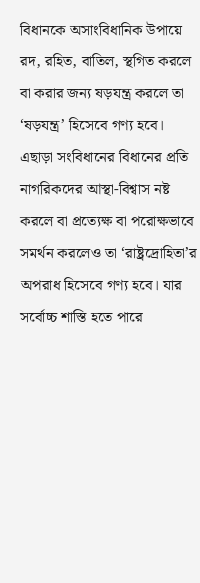বিধানকে অসাংবিধানিক উপায়ে রদ, রহিত, বাতিল, স্থগিত করলে বা করার জন্য ষড়যন্ত্র করলে তা ‘ষড়যন্ত্র’ হিসেবে গণ্য হবে। এছাড়া সংবিধানের বিধানের প্রতি নাগরিকদের আস্থা-বিশ্বাস নষ্ট করলে বা প্রত্যেক্ষ বা পরোক্ষভাবে সমর্থন করলেও তা ‘রাষ্ট্রদ্রোহিতা’র অপরাধ হিসেবে গণ্য হবে। যার সর্বোচ্চ শাস্তি হতে পারে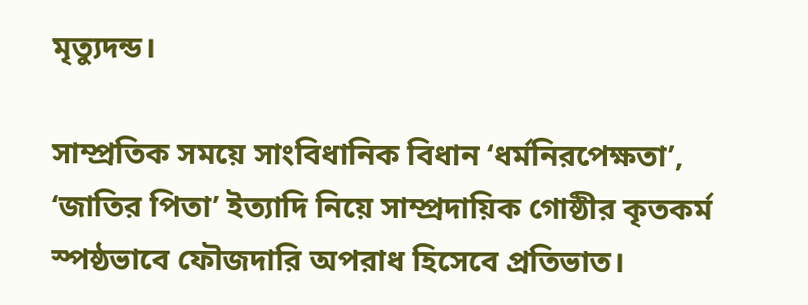মৃত্যুদন্ড।

সাম্প্রতিক সময়ে সাংবিধানিক বিধান ‘ধর্মনিরপেক্ষতা’, ‘জাতির পিতা’ ইত্যাদি নিয়ে সাম্প্রদায়িক গোষ্ঠীর কৃতকর্ম স্পষ্ঠভাবে ফৌজদারি অপরাধ হিসেবে প্রতিভাত।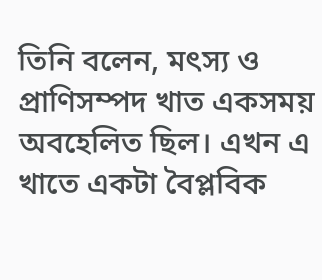তিনি বলেন, মৎস্য ও প্রাণিসম্পদ খাত একসময় অবহেলিত ছিল। এখন এ খাতে একটা বৈপ্লবিক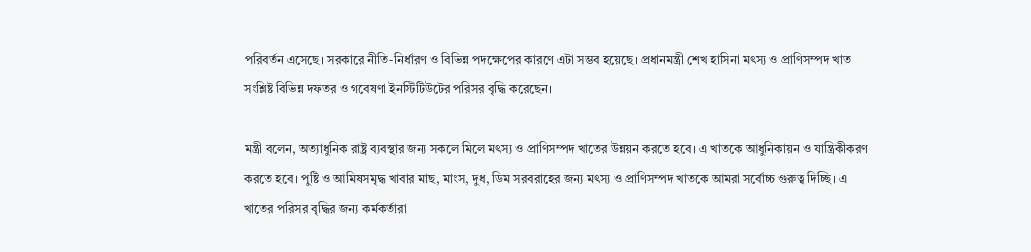পরিবর্তন এসেছে। সরকারে নীতি-নির্ধারণ ও বিভিন্ন পদক্ষেপের কারণে এটা সম্ভব হয়েছে। প্রধানমন্ত্রী শেখ হাসিনা মৎস্য ও প্রাণিসম্পদ খাত সংশ্লিষ্ট বিভিন্ন দফতর ও গবেষণা ইনস্টিটিউটের পরিসর বৃদ্ধি করেছেন।

মন্ত্রী বলেন, অত্যাধুনিক রাষ্ট্র ব্যবস্থার জন্য সকলে মিলে মৎস্য ও প্রাণিসম্পদ খাতের উন্নয়ন করতে হবে। এ খাতকে আধুনিকায়ন ও যান্ত্রিকীকরণ করতে হবে। পুষ্টি ও আমিষসমৃদ্ধ খাবার মাছ, মাংস, দুধ, ডিম সরবরাহের জন্য মৎস্য ও প্রাণিসম্পদ খাতকে আমরা সর্বোচ্চ গুরুত্ব দিচ্ছি। এ খাতের পরিসর বৃদ্ধির জন্য কর্মকর্তারা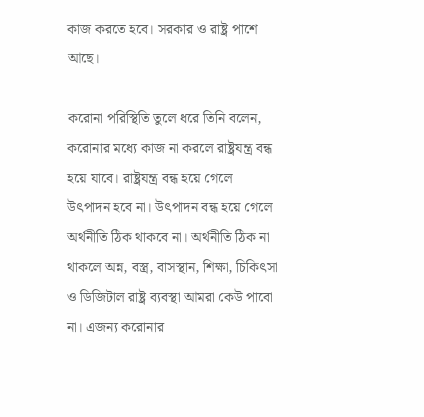কাজ করতে হবে। সরকার ও রাষ্ট্র পাশে আছে।

করোনা পরিস্থিতি তুলে ধরে তিনি বলেন, করোনার মধ্যে কাজ না করলে রাষ্ট্রযন্ত্র বন্ধ হয়ে যাবে। রাষ্ট্রযন্ত্র বন্ধ হয়ে গেলে উৎপাদন হবে না। উৎপাদন বন্ধ হয়ে গেলে অর্থনীতি ঠিক থাকবে না। অর্থনীতি ঠিক না থাকলে অন্ন, বস্ত্র, বাসস্থান, শিক্ষা, চিকিৎসা ও ডিজিটাল রাষ্ট্র ব্যবস্থা আমরা কেউ পাবো না। এজন্য করোনার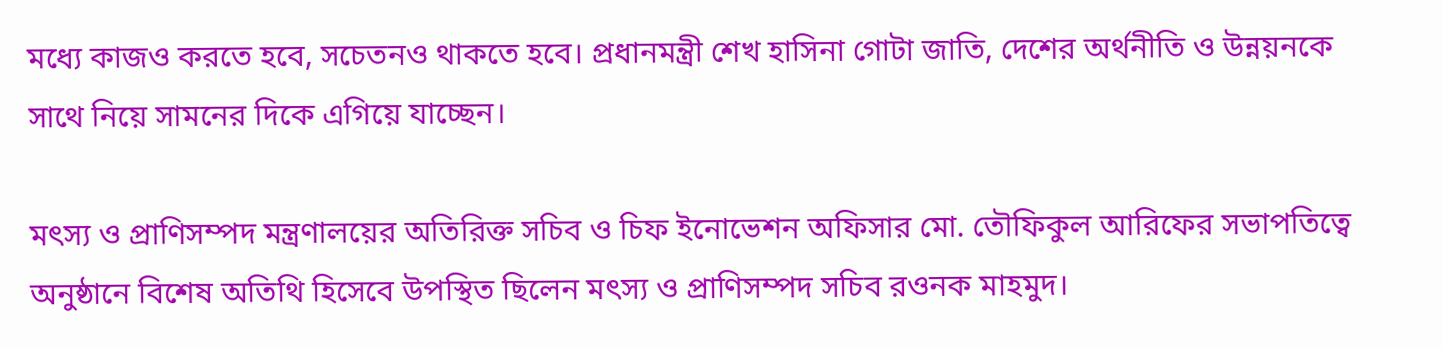মধ্যে কাজও করতে হবে, সচেতনও থাকতে হবে। প্রধানমন্ত্রী শেখ হাসিনা গোটা জাতি, দেশের অর্থনীতি ও উন্নয়নকে সাথে নিয়ে সামনের দিকে এগিয়ে যাচ্ছেন।

মৎস্য ও প্রাণিসম্পদ মন্ত্রণালয়ের অতিরিক্ত সচিব ও চিফ ইনোভেশন অফিসার মো. তৌফিকুল আরিফের সভাপতিত্বে অনুষ্ঠানে বিশেষ অতিথি হিসেবে উপস্থিত ছিলেন মৎস্য ও প্রাণিসম্পদ সচিব রওনক মাহমুদ।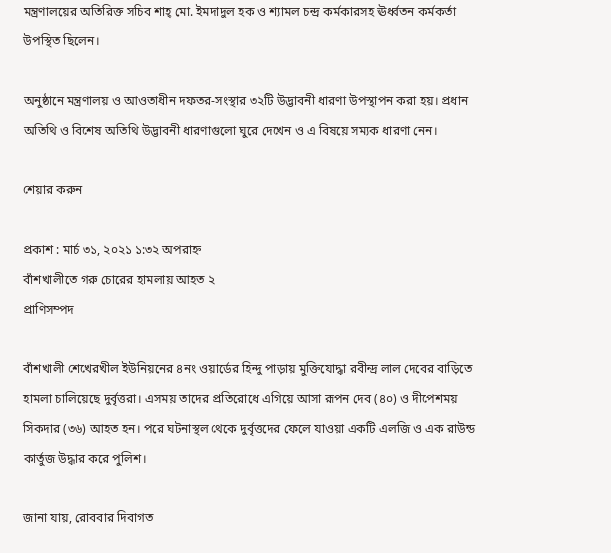মন্ত্রণালয়ের অতিরিক্ত সচিব শাহ্ মো. ইমদাদুল হক ও শ্যামল চন্দ্র কর্মকারসহ ঊর্ধ্বতন কর্মকর্তা উপস্থিত ছিলেন।

অনুষ্ঠানে মন্ত্রণালয় ও আওতাধীন দফতর-সংস্থার ৩২টি উদ্ভাবনী ধারণা উপস্থাপন করা হয়। প্রধান অতিথি ও বিশেষ অতিথি উদ্ভাবনী ধারণাগুলো ঘুরে দেখেন ও এ বিষয়ে সম্যক ধারণা নেন।

শেয়ার করুন

প্রকাশ : মার্চ ৩১, ২০২১ ১:৩২ অপরাহ্ন
বাঁশখালীতে গরু চোরের হামলায় আহত ২
প্রাণিসম্পদ

বাঁশখালী শেখেরখীল ইউনিয়নের ৪নং ওয়ার্ডের হিন্দু পাড়ায় মুক্তিযোদ্ধা রবীন্দ্র লাল দেবের বাড়িতে হামলা চালিয়েছে দুর্বৃত্তরা। এসময় তাদের প্রতিরোধে এগিয়ে আসা রূপন দেব (৪০) ও দীপেশময় সিকদার (৩৬) আহত হন। পরে ঘটনাস্থল থেকে দুর্বৃত্তদের ফেলে যাওয়া একটি এলজি ও এক রাউন্ড কার্তুজ উদ্ধার করে পুলিশ।

জানা যায়, রোববার দিবাগত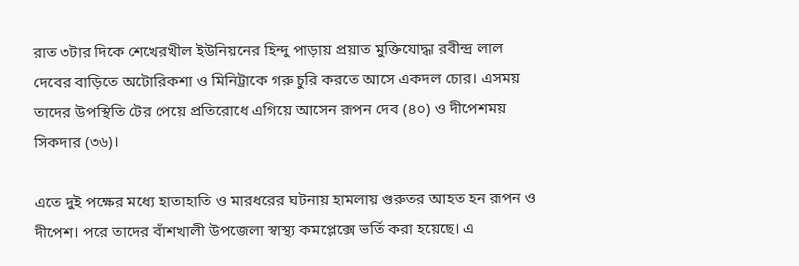রাত ৩টার দিকে শেখেরখীল ইউনিয়নের হিন্দু পাড়ায় প্রয়াত মুক্তিযোদ্ধা রবীন্দ্র লাল দেবের বাড়িতে অটোরিকশা ও মিনিট্রাকে গরু চুরি করতে আসে একদল চোর। এসময় তাদের উপস্থিতি টের পেয়ে প্রতিরোধে এগিয়ে আসেন রূপন দেব (৪০) ও দীপেশময় সিকদার (৩৬)।

এতে দুই পক্ষের মধ্যে হাতাহাতি ও মারধরের ঘটনায় হামলায় গুরুতর আহত হন রূপন ও দীপেশ। পরে তাদের বাঁশখালী উপজেলা স্বাস্থ্য কমপ্লেক্সে ভর্তি করা হয়েছে। এ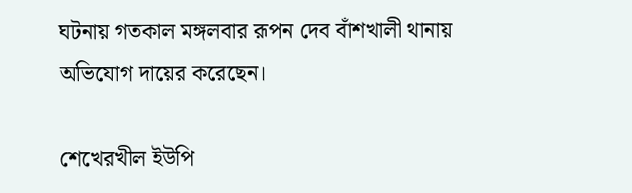ঘটনায় গতকাল মঙ্গলবার রূপন দেব বাঁশখালী থানায় অভিযোগ দায়ের করেছেন।

শেখেরখীল ইউপি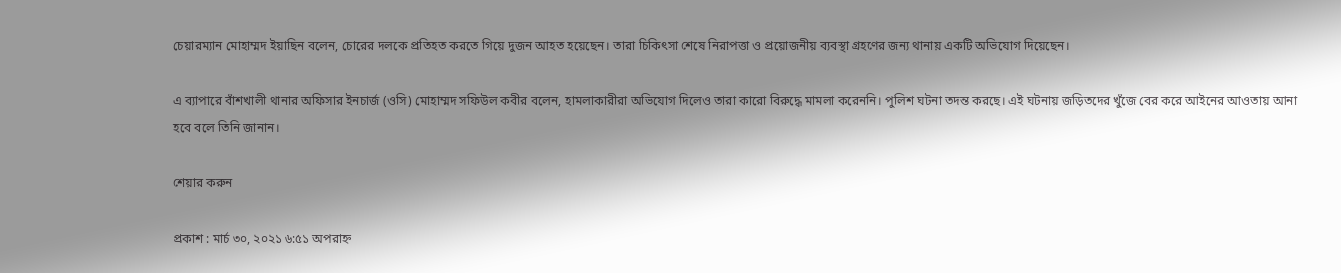চেয়ারম্যান মোহাম্মদ ইয়াছিন বলেন, চোরের দলকে প্রতিহত করতে গিয়ে দুজন আহত হয়েছেন। তারা চিকিৎসা শেষে নিরাপত্তা ও প্রয়োজনীয় ব্যবস্থা গ্রহণের জন্য থানায় একটি অভিযোগ দিয়েছেন।

এ ব্যাপারে বাঁশখালী থানার অফিসার ইনচার্জ (ওসি) মোহাম্মদ সফিউল কবীর বলেন, হামলাকারীরা অভিযোগ দিলেও তারা কারো বিরুদ্ধে মামলা করেননি। পুলিশ ঘটনা তদন্ত করছে। এই ঘটনায় জড়িতদের খুঁজে বের করে আইনের আওতায় আনা হবে বলে তিনি জানান।

শেয়ার করুন

প্রকাশ : মার্চ ৩০, ২০২১ ৬:৫১ অপরাহ্ন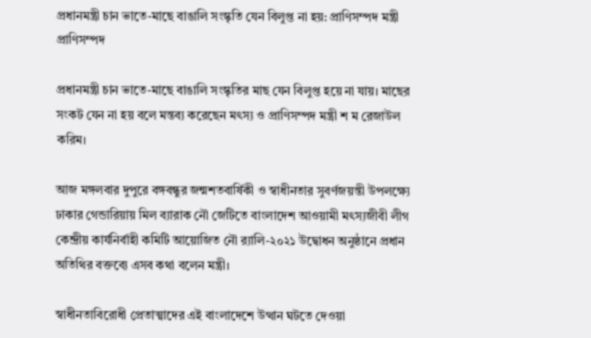প্রধানমন্ত্রী চান ভাতে-মাছে বাঙালি সংস্কৃতি যেন বিলুপ্ত না হয়: প্রাণিসম্পদ মন্ত্রী
প্রাণিসম্পদ

প্রধানমন্ত্রী চান ভাতে-মাছে বাঙালি সংস্কৃতির মাছ যেন বিলুপ্ত হয়ে না যায়। মাছের সংকট যেন না হয় বলে মন্তব্য করেছেন মৎস্য ও প্রাণিসম্পদ মন্ত্রী শ ম রেজাউল করিম।

আজ মঙ্গলবার দুপুরে বঙ্গবন্ধুর জন্মশতবার্ষিকী ও স্বাধীনতার সুবর্ণজয়ন্তী উপলক্ষ্যে ঢাকার গেন্ডারিয়ায় মিল ব্যারাক নৌ জেটিতে বাংলাদেশ আওয়ামী মৎস্যজীবী লীগ কেন্দ্রীয় কার্যনির্বাহী কমিটি আয়োজিত নৌ র‍্যালি-২০২১ উদ্বোধন অনুষ্ঠানে প্রধান অতিথির বক্তব্যে এসব কথা বলেন মন্ত্রী।

স্বাধীনতাবিরোধী প্রেতাত্মাদের এই বাংলাদেশে উত্থান ঘটতে দেওয়া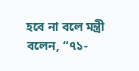হবে না বলে মন্ত্রী বলেন, “৭১-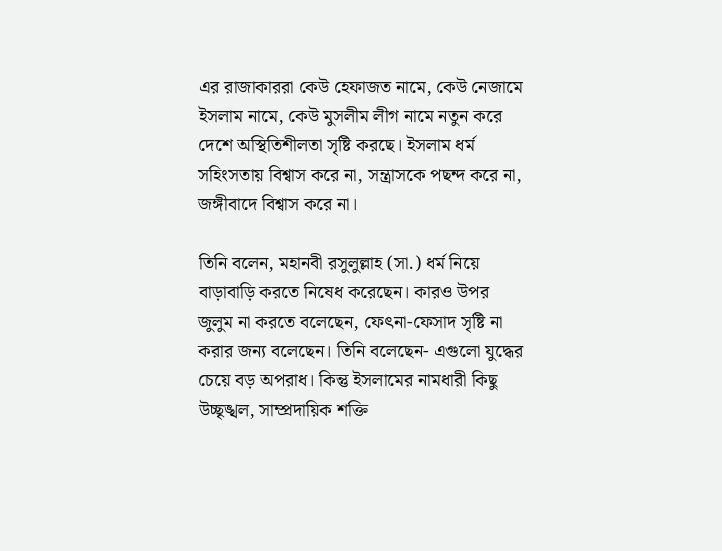এর রাজাকাররা কেউ হেফাজত নামে, কেউ নেজামে ইসলাম নামে, কেউ মুসলীম লীগ নামে নতুন করে দেশে অস্থিতিশীলতা সৃষ্টি করছে। ইসলাম ধর্ম সহিংসতায় বিশ্বাস করে না, সন্ত্রাসকে পছন্দ করে না, জঙ্গীবাদে বিশ্বাস করে না।

তিনি বলেন, মহানবী রসুলুল্লাহ (সা.) ধর্ম নিয়ে বাড়াবাড়ি করতে নিষেধ করেছেন। কারও উপর জুলুম না করতে বলেছেন, ফেৎনা-ফেসাদ সৃষ্টি না করার জন্য বলেছেন। তিনি বলেছেন- এগুলো যুদ্ধের চেয়ে বড় অপরাধ। কিন্তু ইসলামের নামধারী কিছু উচ্ছৃঙ্খল, সাম্প্রদায়িক শক্তি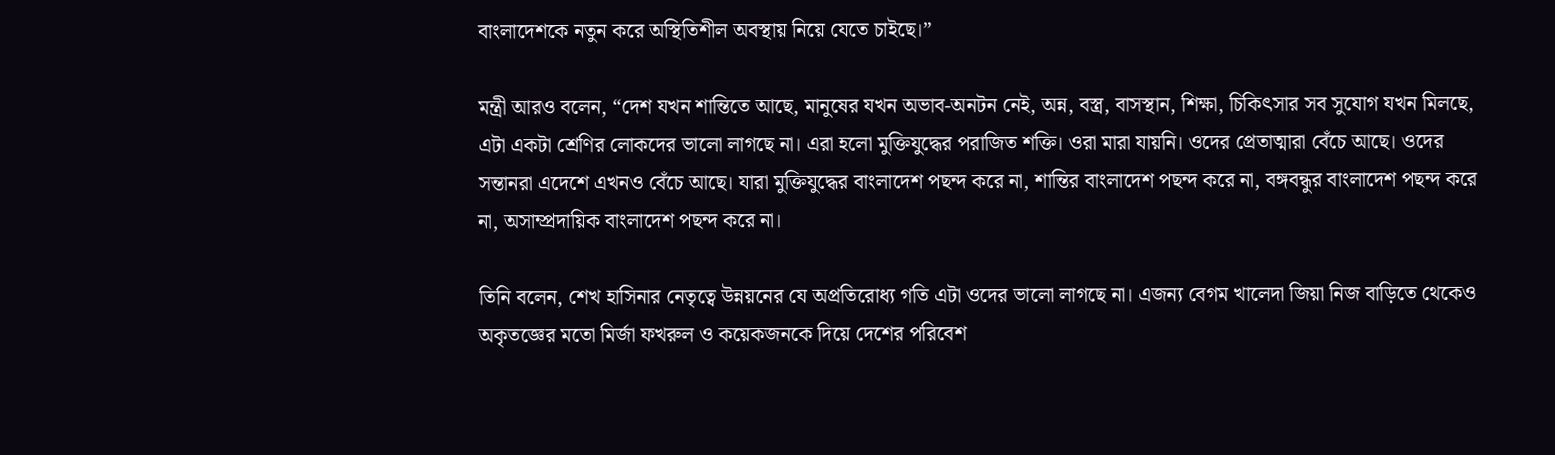বাংলাদেশকে নতুন করে অস্থিতিশীল অবস্থায় নিয়ে যেতে চাইছে।”

মন্ত্রী আরও বলেন, “দেশ যখন শান্তিতে আছে, মানুষের যখন অভাব-অনটন নেই, অন্ন, বস্ত্র, বাসস্থান, শিক্ষা, চিকিৎসার সব সুযোগ যখন মিলছে, এটা একটা শ্রেণির লোকদের ভালো লাগছে না। এরা হলো মুক্তিযুদ্ধের পরাজিত শক্তি। ওরা মারা যায়নি। ওদের প্রেতাত্মারা বেঁচে আছে। ওদের সন্তানরা এদেশে এখনও বেঁচে আছে। যারা মুক্তিযুদ্ধের বাংলাদেশ পছন্দ করে না, শান্তির বাংলাদেশ পছন্দ করে না, বঙ্গবন্ধুর বাংলাদেশ পছন্দ করে না, অসাম্প্রদায়িক বাংলাদেশ পছন্দ করে না।

তিনি বলেন, শেখ হাসিনার নেতৃত্বে উন্নয়নের যে অপ্রতিরোধ্য গতি এটা ওদের ভালো লাগছে না। এজন্য বেগম খালেদা জিয়া নিজ বাড়িতে থেকেও অকৃতজ্ঞের মতো মির্জা ফখরুল ও কয়েকজনকে দিয়ে দেশের পরিবেশ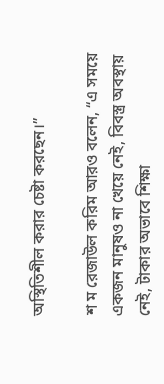অস্থিতিশীল করার চেষ্টা করছেন।”

শ ম রেজাউল করিম আরও বলেন, “এ সময়ে একজন মানুষও না খেয়ে নেই, বিবস্ত্র অবস্থায় নেই, টাকার অভাবে শিক্ষা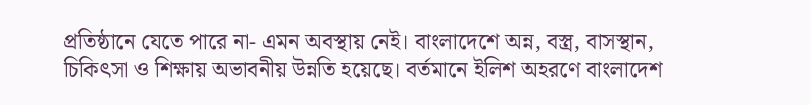প্রতিষ্ঠানে যেতে পারে না- এমন অবস্থায় নেই। বাংলাদেশে অন্ন, বস্ত্র, বাসস্থান, চিকিৎসা ও শিক্ষায় অভাবনীয় উন্নতি হয়েছে। বর্তমানে ইলিশ অহরণে বাংলাদেশ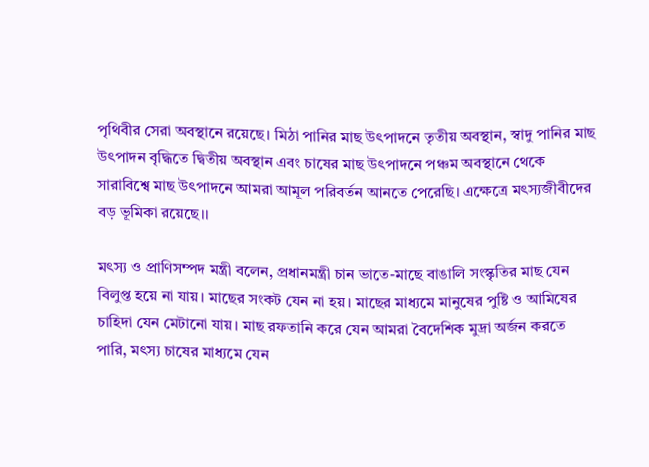পৃথিবীর সেরা অবস্থানে রয়েছে। মিঠা পানির মাছ উৎপাদনে তৃতীয় অবস্থান, স্বাদু পানির মাছ উৎপাদন বৃদ্ধিতে দ্বিতীয় অবস্থান এবং চাষের মাছ উৎপাদনে পঞ্চম অবস্থানে থেকে সারাবিশ্বে মাছ উৎপাদনে আমরা আমূল পরিবর্তন আনতে পেরেছি। এক্ষেত্রে মৎস্যজীবীদের বড় ভূমিকা রয়েছে।।

মৎস্য ও প্রাণিসম্পদ মন্ত্রী বলেন, প্রধানমন্ত্রী চান ভাতে-মাছে বাঙালি সংস্কৃতির মাছ যেন বিলুপ্ত হয়ে না যায়। মাছের সংকট যেন না হয়। মাছের মাধ্যমে মানুষের পুষ্টি ও আমিষের চাহিদা যেন মেটানো যায়। মাছ রফতানি করে যেন আমরা বৈদেশিক মুদ্রা অর্জন করতে পারি, মৎস্য চাষের মাধ্যমে যেন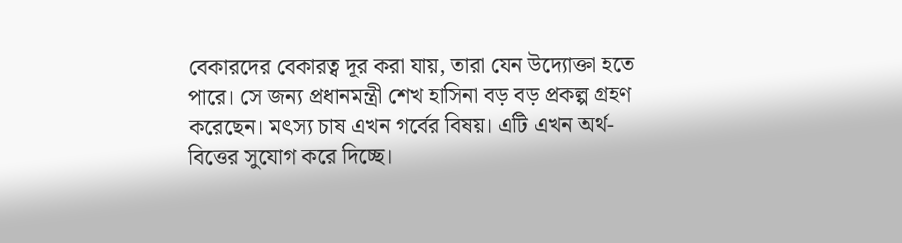বেকারদের বেকারত্ব দূর করা যায়, তারা যেন উদ্যোক্তা হতে পারে। সে জন্য প্রধানমন্ত্রী শেখ হাসিনা বড় বড় প্রকল্প গ্রহণ করেছেন। মৎস্য চাষ এখন গর্বের বিষয়। এটি এখন অর্থ-বিত্তের সুযোগ করে দিচ্ছে।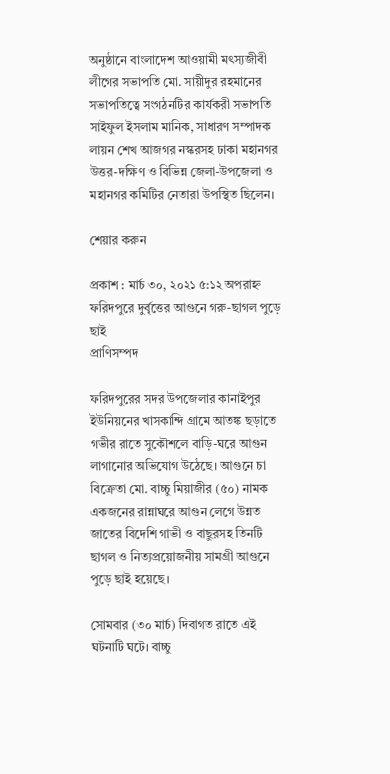অনুষ্ঠানে বাংলাদেশ আওয়ামী মৎস্যজীবী লীগের সভাপতি মো. সায়ীদুর রহমানের সভাপতিত্বে সংগঠনটির কার্যকরী সভাপতি সাইফুল ইসলাম মানিক, সাধারণ সম্পাদক লায়ন শেখ আজগর নস্করসহ ঢাকা মহানগর উত্তর-দক্ষিণ ও বিভিন্ন জেলা-উপজেলা ও মহানগর কমিটির নেতারা উপস্থিত ছিলেন।

শেয়ার করুন

প্রকাশ : মার্চ ৩০, ২০২১ ৫:১২ অপরাহ্ন
ফরিদপুরে দুর্বৃত্তের আগুনে গরু-ছাগল পুড়ে ছাই
প্রাণিসম্পদ

ফরিদপুরের সদর উপজেলার কানাইপুর ইউনিয়নের খাসকান্দি গ্রামে আতঙ্ক ছড়াতে গভীর রাতে সুকৌশলে বাড়ি-ঘরে আগুন লাগানোর অভিযোগ উঠেছে। আগুনে চা বিক্রেতা মো. বাচ্চু মিয়াজীর (৫০) নামক একজনের রান্নাঘরে আগুন লেগে উন্নত জাতের বিদেশি গাভী ও বাছুরসহ তিনটি ছাগল ও নিত্যপ্রয়োজনীয় সামগ্রী আগুনে পুড়ে ছাই হয়েছে।

সোমবার (৩০ মার্চ) দিবাগত রাতে এই ঘটনাটি ঘটে। বাচ্চু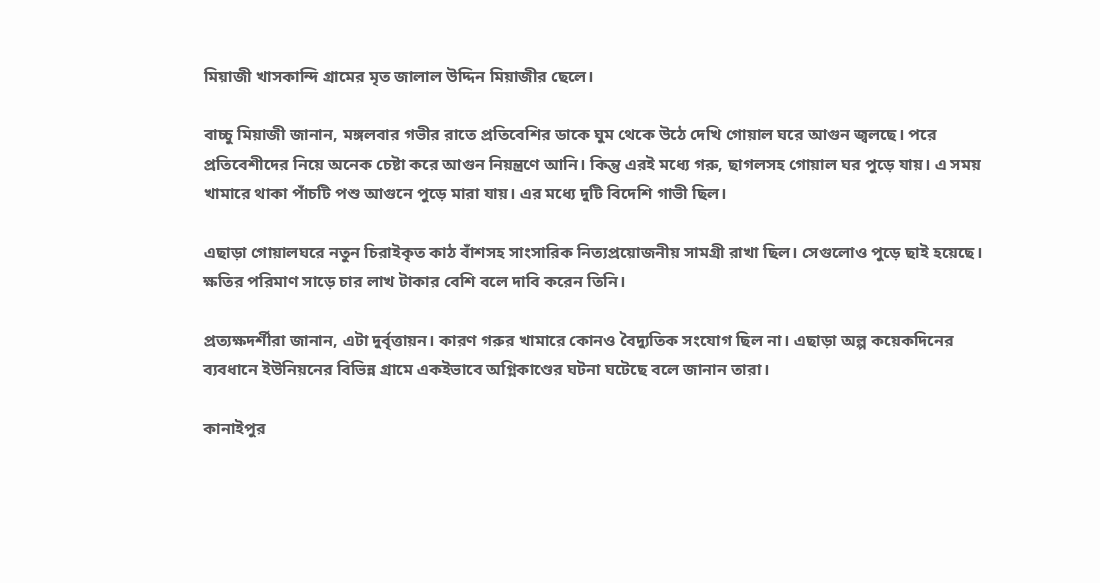মিয়াজী খাসকান্দি গ্রামের মৃত জালাল উদ্দিন মিয়াজীর ছেলে।

বাচ্চু মিয়াজী জানান, মঙ্গলবার গভীর রাতে প্রতিবেশির ডাকে ঘুম থেকে উঠে দেখি গোয়াল ঘরে আগুন জ্বলছে। পরে প্রতিবেশীদের নিয়ে অনেক চেষ্টা করে আগুন নিয়ন্ত্রণে আনি। কিন্তু এরই মধ্যে গরু, ছাগলসহ গোয়াল ঘর পুড়ে যায়। এ সময় খামারে থাকা পাঁচটি পশু আগুনে পুড়ে মারা যায়। এর মধ্যে দুটি বিদেশি গাভী ছিল।

এছাড়া গোয়ালঘরে নতুন চিরাইকৃত কাঠ বাঁশসহ সাংসারিক নিত্যপ্রয়োজনীয় সামগ্রী রাখা ছিল। সেগুলোও পুড়ে ছাই হয়েছে। ক্ষতির পরিমাণ সাড়ে চার লাখ টাকার বেশি বলে দাবি করেন তিনি।

প্রত্যক্ষদর্শীরা জানান, এটা দুর্বৃত্তায়ন। কারণ গরুর খামারে কোনও বৈদ্যুতিক সংযোগ ছিল না। এছাড়া অল্প কয়েকদিনের ব্যবধানে ইউনিয়নের বিভিন্ন গ্রামে একইভাবে অগ্নিকাণ্ডের ঘটনা ঘটেছে বলে জানান তারা।

কানাইপুর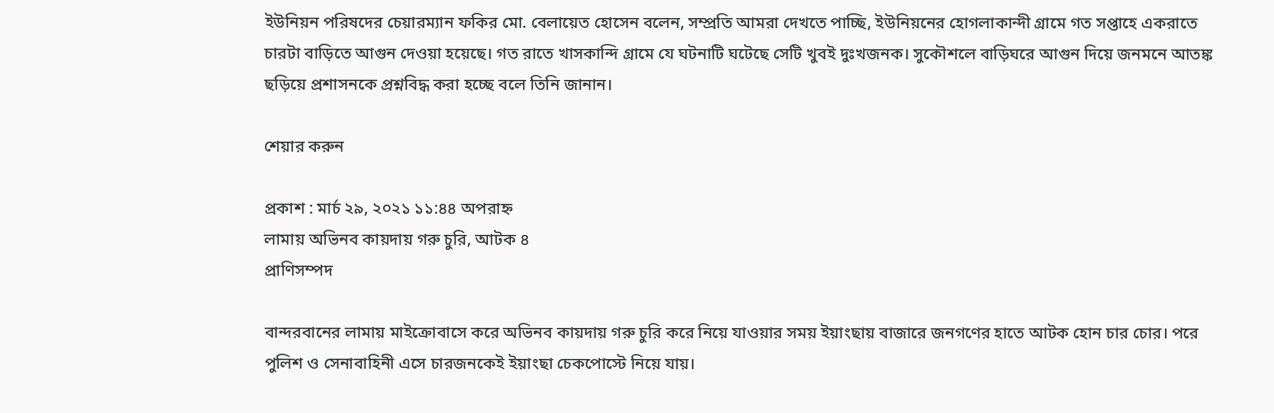ইউনিয়ন পরিষদের চেয়ারম্যান ফকির মো. বেলায়েত হোসেন বলেন, সম্প্রতি আমরা দেখতে পাচ্ছি, ইউনিয়নের হোগলাকান্দী গ্রামে গত সপ্তাহে একরাতে চারটা বাড়িতে আগুন দেওয়া হয়েছে। গত রাতে খাসকান্দি গ্রামে যে ঘটনাটি ঘটেছে সেটি খুবই দুঃখজনক। সুকৌশলে বাড়িঘরে আগুন দিয়ে জনমনে আতঙ্ক ছড়িয়ে প্রশাসনকে প্রশ্নবিদ্ধ করা হচ্ছে বলে তিনি জানান।

শেয়ার করুন

প্রকাশ : মার্চ ২৯, ২০২১ ১১:৪৪ অপরাহ্ন
লামায় অভিনব কায়দায় গরু চুরি, আটক ৪
প্রাণিসম্পদ

বান্দরবানের লামায় মাইক্রোবাসে করে অভিনব কায়দায় গরু চুরি করে নিয়ে যাওয়ার সময় ইয়াংছায় বাজারে জনগণের হাতে আটক হোন চার চোর। পরে পুলিশ ও সেনাবাহিনী এসে চারজনকেই ইয়াংছা চেকপোস্টে নিয়ে যায়।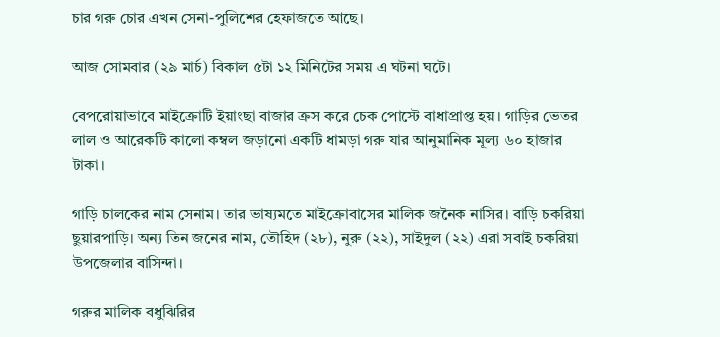চার গরু চোর এখন সেনা-পুলিশের হেফাজতে আছে।

আজ সোমবার (২৯ মার্চ) বিকাল ৫টা ১২ মিনিটের সময় এ ঘটনা ঘটে।

বেপরোয়াভাবে মাইক্রোটি ইয়াংছা বাজার ক্রস করে চেক পোস্টে বাধাপ্রাপ্ত হয়। গাড়ির ভেতর লাল ও আরেকটি কালো কম্বল জড়ানো একটি ধামড়া গরু যার আনুমানিক মূল্য ৬০ হাজার টাকা।

গাড়ি চালকের নাম সেনাম। তার ভাষ্যমতে মাইক্রোবাসের মালিক জনৈক নাসির। বাড়ি চকরিয়া ছুয়ারপাড়ি। অন্য তিন জনের নাম, তৌহিদ (২৮), নুরু (২২), সাইদুল (২২) এরা সবাই চকরিয়া উপজেলার বাসিন্দা।

গরুর মালিক বধুঝিরির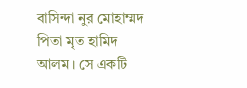বাসিন্দা নুর মোহাম্মদ পিতা মৃত হামিদ আলম। সে একটি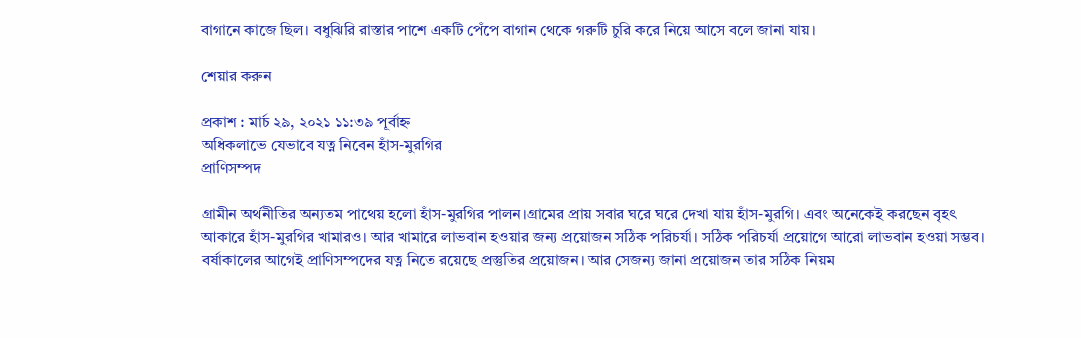বাগানে কাজে ছিল। বধুঝিরি রাস্তার পাশে একটি পেঁপে বাগান থেকে গরুটি চুরি করে নিয়ে আসে বলে জানা যায়।

শেয়ার করুন

প্রকাশ : মার্চ ২৯, ২০২১ ১১:৩৯ পূর্বাহ্ন
অধিকলাভে যেভাবে যত্ন নিবেন হাঁস-মুরগির
প্রাণিসম্পদ

গ্রামীন অর্থনীতির অন্যতম পাথেয় হলো হাঁস-মুরগির পালন।গ্রামের প্রায় সবার ঘরে ঘরে দেখা যায় হাঁস-মুরগি। এবং অনেকেই করছেন বৃহৎ আকারে হাঁস-মুরগির খামারও। আর খামারে লাভবান হওয়ার জন্য প্রয়োজন সঠিক পরিচর্যা। সঠিক পরিচর্যা প্রয়োগে আরো লাভবান হওয়া সম্ভব। বর্ষাকালের আগেই প্রাণিসম্পদের যত্ন নিতে রয়েছে প্রস্তুতির প্রয়োজন। আর সেজন্য জানা প্রয়োজন তার সঠিক নিয়ম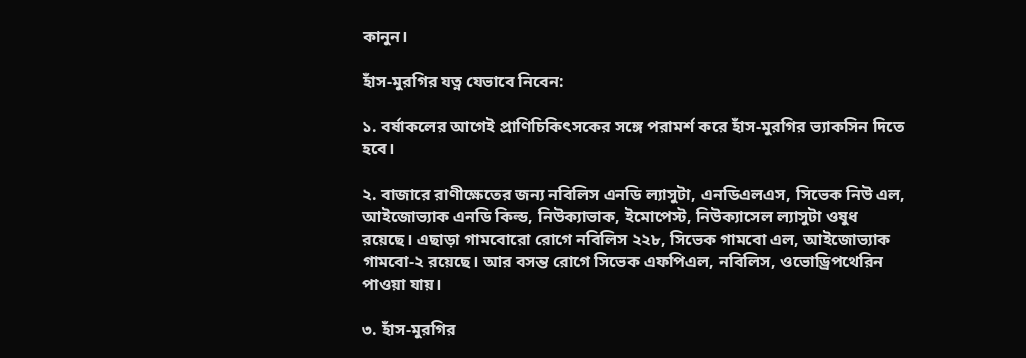কানুন।

হাঁস-মুরগির যত্ন যেভাবে নিবেন:

১. বর্ষাকলের আগেই প্রাণিচিকিৎসকের সঙ্গে পরামর্শ করে হাঁস-মুরগির ভ্যাকসিন দিতে হবে।

২. বাজারে রাণীক্ষেতের জন্য নবিলিস এনডি ল্যাসুটা, এনডিএলএস, সিভেক নিউ এল, আইজোভ্যাক এনডি কিল্ড, নিউক্যাভাক, ইমোপেস্ট, নিউক্যাসেল ল্যাসুটা ওষুধ রয়েছে। এছাড়া গামবোরো রোগে নবিলিস ২২৮, সিভেক গামবো এল, আইজোভ্যাক গামবো-২ রয়েছে। আর বসন্ত রোগে সিভেক এফপিএল, নবিলিস, ওভোড্রিপথেরিন পাওয়া যায়।

৩. হাঁস-মুরগির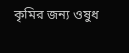কৃমির জন্য ওষুধ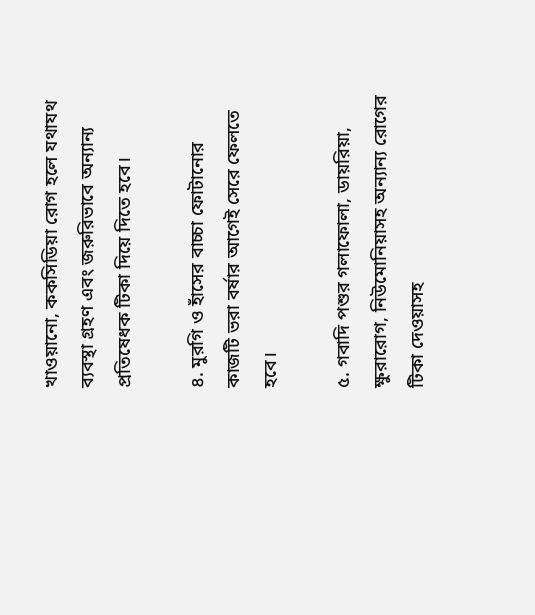খাওয়ানো, ককসিডিয়া রোগ হলে যথাযথ ব্যবস্থা গ্রহণ এবং জরুরিভাবে অন্যান্য প্রতিষেধক টিকা দিয়ে দিতে হবে।

৪. মুরগি ও হাঁসের বাচ্চা ফোটানোর কাজটি ভরা বর্ষার আগেই সেরে ফেলতে হবে।

৫. গবাদি পশুর গলাফোলা, ডায়রিয়া, ক্ষুরারোগ, নিউমোনিয়াসহ অন্যান্য রোগের টিকা দেওয়াসহ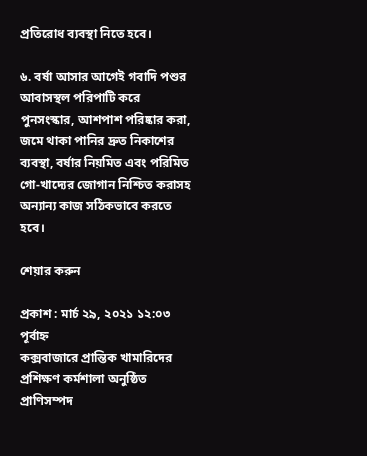প্রতিরোধ ব্যবস্থা নিতে হবে।

৬. বর্ষা আসার আগেই গবাদি পশুর আবাসস্থল পরিপাটি করে পুনসংস্কার, আশপাশ পরিষ্কার করা, জমে থাকা পানির দ্রুত নিকাশের ব্যবস্থা, বর্ষার নিয়মিত এবং পরিমিত গো-খাদ্যের জোগান নিশ্চিত করাসহ অন্যান্য কাজ সঠিকভাবে করতে হবে।

শেয়ার করুন

প্রকাশ : মার্চ ২৯, ২০২১ ১২:০৩ পূর্বাহ্ন
কক্সবাজারে প্রান্তিক খামারিদের প্রশিক্ষণ কর্মশালা অনুষ্ঠিত
প্রাণিসম্পদ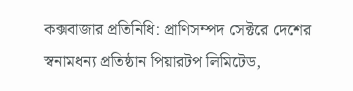কক্সবাজার প্রতিনিধি: প্রাণিসম্পদ সেক্টরে দেশের স্বনামধন্য প্রতিষ্ঠান পিয়ারটপ লিমিটেড,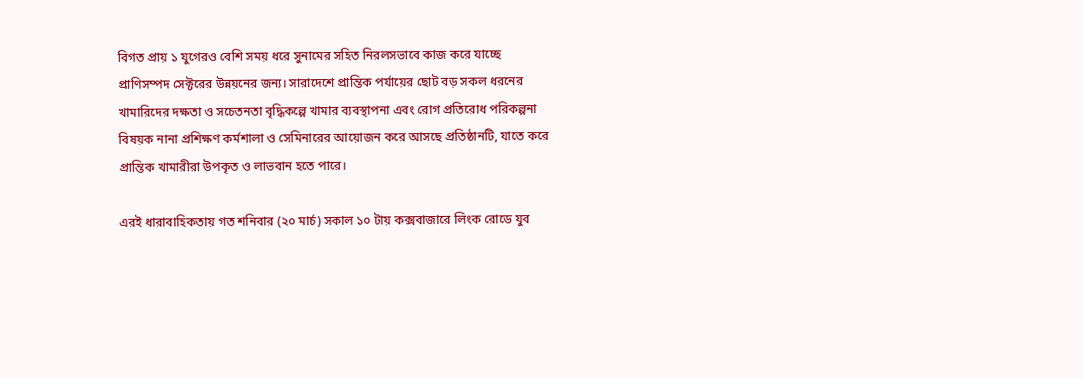বিগত প্রায় ১ যুগেরও বেশি সময় ধরে সুনামের সহিত নিরলসভাবে কাজ করে যাচ্ছে প্রাণিসম্পদ সেক্টরের উন্নয়নের জন্য। সারাদেশে প্রান্তিক পর্যায়ের ছোট বড় সকল ধরনের খামারিদের দক্ষতা ও সচেতনতা বৃদ্ধিকল্পে খামার ব্যবস্থাপনা এবং রোগ প্রতিরোধ পরিকল্পনা বিষয়ক নানা প্রশিক্ষণ কর্মশালা ও সেমিনারের আয়োজন করে আসছে প্রতিষ্ঠানটি, যাতে করে প্রান্তিক খামারীরা উপকৃত ও লাভবান হতে পারে।

এরই ধারাবাহিকতায় গত শনিবার (২০ মার্চ) সকাল ১০ টায় কক্সবাজারে লিংক রোডে যুব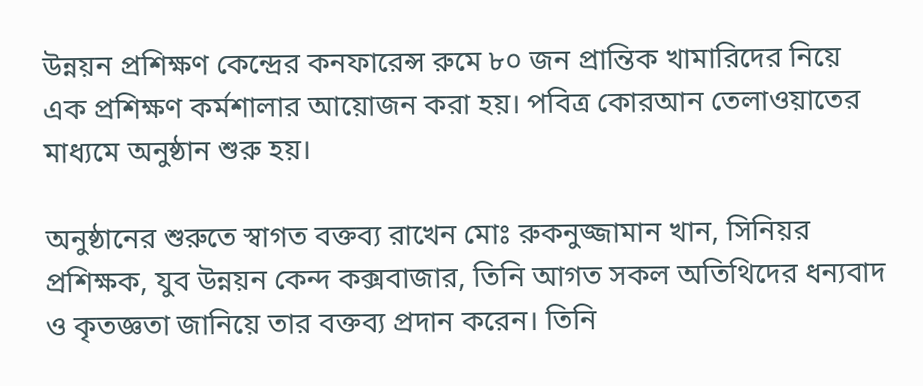উন্নয়ন প্রশিক্ষণ কেন্দ্রের কনফারেন্স রুমে ৮০ জন প্রান্তিক খামারিদের নিয়ে এক প্রশিক্ষণ কর্মশালার আয়োজন করা হয়। পবিত্র কোরআন তেলাওয়াতের মাধ্যমে অনুষ্ঠান শুরু হয়।

অনুষ্ঠানের শুরুতে স্বাগত বক্তব্য রাখেন মোঃ রুকনুজ্জামান খান, সিনিয়র প্রশিক্ষক, যুব উন্নয়ন কেন্দ কক্সবাজার, তিনি আগত সকল অতিথিদের ধন্যবাদ ও কৃতজ্ঞতা জানিয়ে তার বক্তব্য প্রদান করেন। তিনি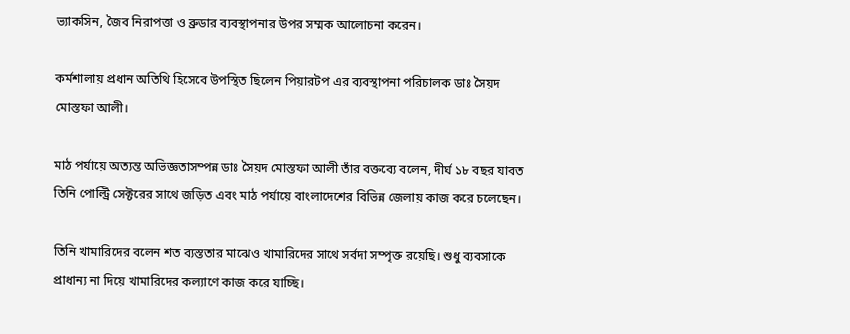ভ্যাকসিন, জৈব নিরাপত্তা ও ব্রুডার ব্যবস্থাপনার উপর সম্মক আলোচনা করেন।

কর্মশালায় প্রধান অতিথি হিসেবে উপস্থিত ছিলেন পিয়ারটপ এর ব্যবস্থাপনা পরিচালক ডাঃ সৈয়দ মোস্তফা আলী।

মাঠ পর্যায়ে অত্যন্ত অভিজ্ঞতাসম্পন্ন ডাঃ সৈয়দ মোস্তফা আলী তাঁর বক্তব্যে বলেন, দীর্ঘ ১৮ বছর যাবত তিনি পোল্ট্রি সেক্টরের সাথে জড়িত এবং মাঠ পর্যায়ে বাংলাদেশের বিভিন্ন জেলায় কাজ করে চলেছেন।

তিনি খামারিদের বলেন শত ব্যস্ততার মাঝেও খামারিদের সাথে সর্বদা সম্পৃক্ত রয়েছি। শুধু ব্যবসাকে প্রাধান্য না দিয়ে খামারিদের কল্যাণে কাজ করে যাচ্ছি।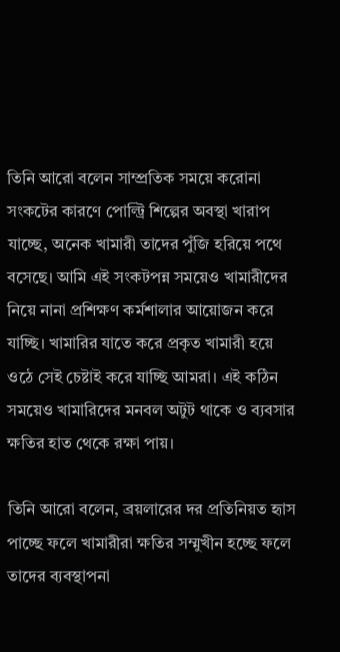তিনি আরো বলেন সাম্প্রতিক সময়ে করোনা সংকটের কারণে পোল্ট্রি শিল্পের অবস্থা খারাপ যাচ্ছে, অনেক খামারী তাদের পুঁজি হরিয়ে পথে বসেছে। আমি এই সংকটপন্ন সময়েও খামারীদের নিয়ে নানা প্রশিক্ষণ কর্মশালার আয়োজন করে যাচ্ছি। খামারির যাতে করে প্রকৃত খামারী হয়ে ওঠে সেই চেষ্টাই করে যাচ্ছি আমরা। এই কঠিন সময়েও খামারিদের মনবল অটুট থাকে ও ব্যবসার ক্ষতির হাত থেকে রক্ষা পায়।

তিনি আরো বলেন, ব্রয়লারের দর প্রতিনিয়ত হৃাস পাচ্ছে ফলে খামারীরা ক্ষতির সম্মুখীন হচ্ছে ফলে তাদের ব্যবস্থাপনা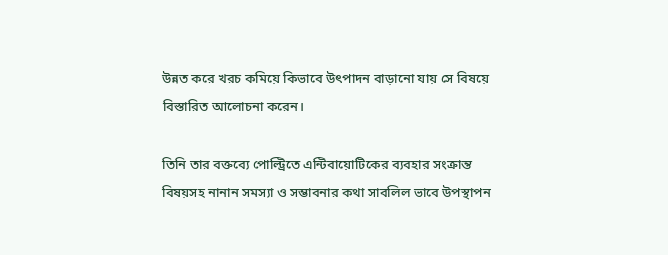উন্নত করে খরচ কমিয়ে কিভাবে উৎপাদন বাড়ানো যায় সে বিষয়ে বিস্তারিত আলোচনা করেন।

তিনি তার বক্তব্যে পোল্ট্রিতে এন্টিবায়োটিকের ব্যবহার সংক্রান্ত বিষয়সহ নানান সমস্যা ও সম্ভাবনার কথা সাবলিল ভাবে উপস্থাপন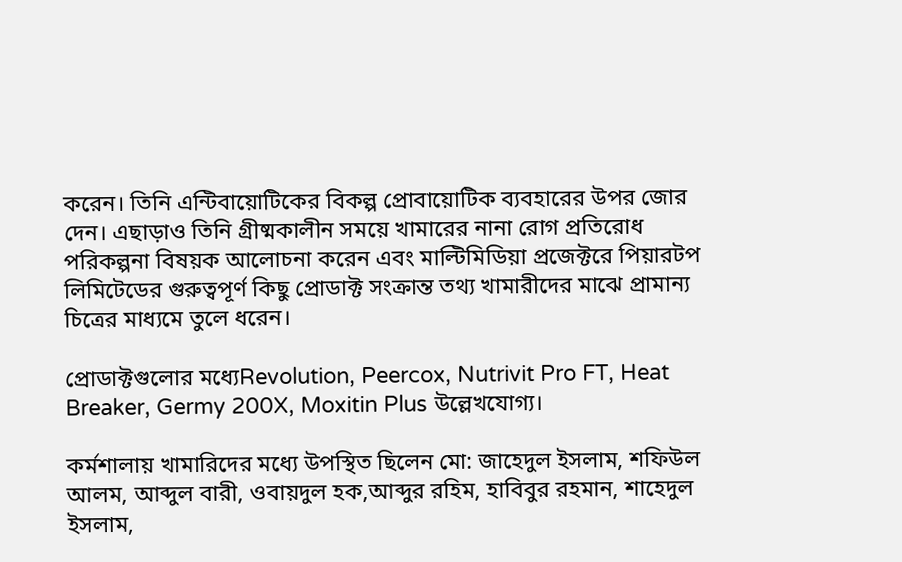করেন। তিনি এন্টিবায়োটিকের বিকল্প প্রোবায়োটিক ব্যবহারের উপর জোর দেন। এছাড়াও তিনি গ্রীষ্মকালীন সময়ে খামারের নানা রোগ প্রতিরোধ পরিকল্পনা বিষয়ক আলোচনা করেন এবং মাল্টিমিডিয়া প্রজেক্টরে পিয়ারটপ লিমিটেডের গুরুত্বপূর্ণ কিছু প্রোডাক্ট সংক্রান্ত তথ্য খামারীদের মাঝে প্রামান্য চিত্রের মাধ্যমে তুলে ধরেন।

প্রোডাক্টগুলোর মধ্যেRevolution, Peercox, Nutrivit Pro FT, Heat Breaker, Germy 200X, Moxitin Plus উল্লেখযোগ্য।

কর্মশালায় খামারিদের মধ্যে উপস্থিত ছিলেন মো: জাহেদুল ইসলাম, শফিউল আলম, আব্দুল বারী, ওবায়দুল হক,আব্দুর রহিম, হাবিবুর রহমান, শাহেদুল ইসলাম,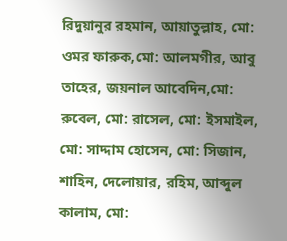রিদুয়ানুর রহমান, আয়াতুল্লাহ, মো: ওমর ফারুক,মো: আলমগীর, আবু তাহের, জয়নাল আবেদিন,মো: রুবেল, মো: রাসেল, মো: ইসমাইল, মো: সাদ্দাম হোসেন, মো: সিজান, শাহিন, দেলোয়ার, রহিম, আব্দুল কালাম, মো: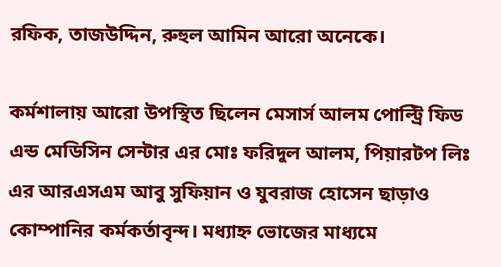রফিক, তাজউদ্দিন, রুহুল আমিন আরো অনেকে।

কর্মশালায় আরো উপস্থিত ছিলেন মেসার্স আলম পোল্ট্রি ফিড এন্ড মেডিসিন সেন্টার এর মোঃ ফরিদুল আলম, পিয়ারটপ লিঃ এর আরএসএম আবু সুফিয়ান ও যুবরাজ হোসেন ছাড়াও কোম্পানির কর্মকর্তাবৃন্দ। মধ্যাহ্ন ভোজের মাধ্যমে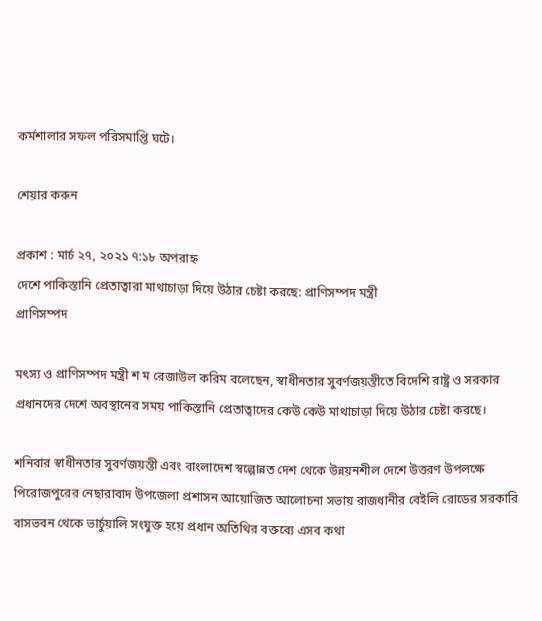কর্মশালার সফল পরিসমাপ্তি ঘটে।

শেয়ার করুন

প্রকাশ : মার্চ ২৭, ২০২১ ৭:১৮ অপরাহ্ন
দেশে পাকিস্তানি প্রেতাত্বারা মাথাচাড়া দিয়ে উঠার চেষ্টা করছে: প্রাণিসম্পদ মন্ত্রী
প্রাণিসম্পদ

মৎস্য ও প্রাণিসম্পদ মন্ত্রী শ ম রেজাউল করিম বলেছেন, স্বাধীনতার সুবর্ণজয়ন্তীতে বিদেশি রাষ্ট্র ও সরকার প্রধানদের দেশে অবস্থানের সময় পাকিস্তানি প্রেতাত্বাদের কেউ কেউ মাথাচাড়া দিয়ে উঠার চেষ্টা করছে।

শনিবার স্বাধীনতার সুবর্ণজয়ন্তী এবং বাংলাদেশ স্বল্পোন্নত দেশ থেকে উন্নয়নশীল দেশে উত্তরণ উপলক্ষে পিরোজপুরের নেছারাবাদ উপজেলা প্রশাসন আয়োজিত আলোচনা সভায় রাজধানীর বেইলি রোডের সরকারি বাসভবন থেকে ভার্চুয়ালি সংযুক্ত হয়ে প্রধান অতিথির বক্তব্যে এসব কথা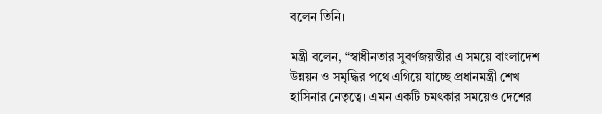বলেন তিনি।

মন্ত্রী বলেন, “স্বাধীনতার সুবর্ণজয়ন্তীর এ সময়ে বাংলাদেশ উন্নয়ন ও সমৃদ্ধির পথে এগিয়ে যাচ্ছে প্রধানমন্ত্রী শেখ হাসিনার নেতৃত্বে। এমন একটি চমৎকার সময়েও দেশের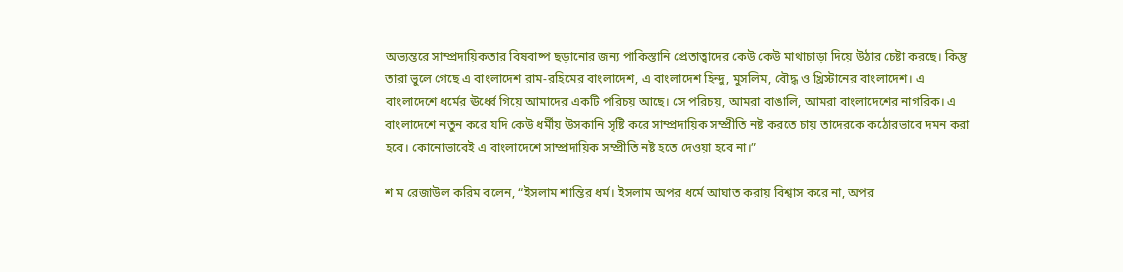অভ্যন্তরে সাম্প্রদায়িকতার বিষবাষ্প ছড়ানোর জন্য পাকিস্তানি প্রেতাত্বাদের কেউ কেউ মাথাচাড়া দিয়ে উঠার চেষ্টা করছে। কিন্তু তারা ভুলে গেছে এ বাংলাদেশ রাম-রহিমের বাংলাদেশ, এ বাংলাদেশ হিন্দু, মুসলিম, বৌদ্ধ ও খ্রিস্টানের বাংলাদেশ। এ বাংলাদেশে ধর্মের ঊর্ধ্বে গিয়ে আমাদের একটি পরিচয় আছে। সে পরিচয়, আমরা বাঙালি, আমরা বাংলাদেশের নাগরিক। এ বাংলাদেশে নতুন করে যদি কেউ ধর্মীয় উসকানি সৃষ্টি করে সাম্প্রদায়িক সম্প্রীতি নষ্ট করতে চায় তাদেরকে কঠোরভাবে দমন করা হবে। কোনোভাবেই এ বাংলাদেশে সাম্প্রদায়িক সম্প্রীতি নষ্ট হতে দেওয়া হবে না।”

শ ম রেজাউল করিম বলেন, “ইসলাম শান্তির ধর্ম। ইসলাম অপর ধর্মে আঘাত করায় বিশ্বাস করে না, অপর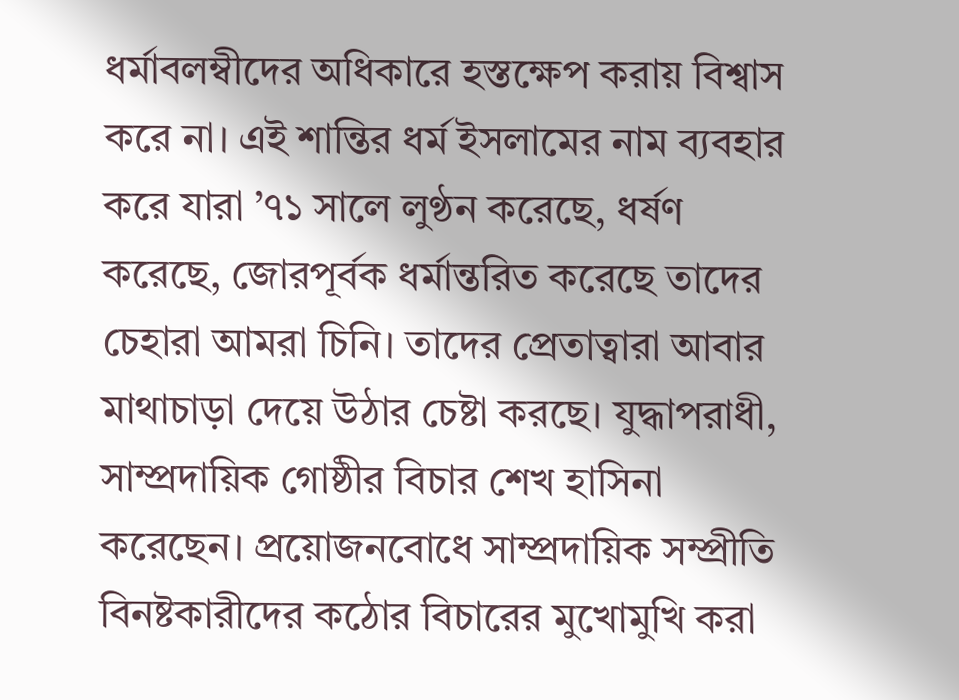ধর্মাবলম্বীদের অধিকারে হস্তক্ষেপ করায় বিশ্বাস করে না। এই শান্তির ধর্ম ইসলামের নাম ব্যবহার করে যারা ’৭১ সালে লুণ্ঠন করেছে, ধর্ষণ করেছে, জোরপূর্বক ধর্মান্তরিত করেছে তাদের চেহারা আমরা চিনি। তাদের প্রেতাত্বারা আবার মাথাচাড়া দেয়ে উঠার চেষ্টা করছে। যুদ্ধাপরাধী, সাম্প্রদায়িক গোষ্ঠীর বিচার শেখ হাসিনা করেছেন। প্রয়োজনবোধে সাম্প্রদায়িক সম্প্রীতি বিনষ্টকারীদের কঠোর বিচারের মুখোমুখি করা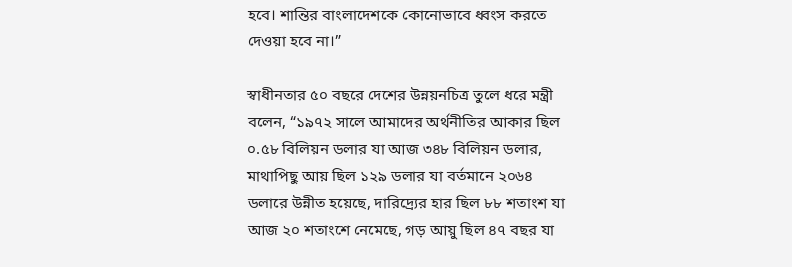হবে। শান্তির বাংলাদেশকে কোনোভাবে ধ্বংস করতে দেওয়া হবে না।”

স্বাধীনতার ৫০ বছরে দেশের উন্নয়নচিত্র তুলে ধরে মন্ত্রী বলেন, “১৯৭২ সালে আমাদের অর্থনীতির আকার ছিল ০.৫৮ বিলিয়ন ডলার যা আজ ৩৪৮ বিলিয়ন ডলার, মাথাপিছু আয় ছিল ১২৯ ডলার যা বর্তমানে ২০৬৪ ডলারে উন্নীত হয়েছে, দারিদ্র্যের হার ছিল ৮৮ শতাংশ যা আজ ২০ শতাংশে নেমেছে, গড় আয়ু ছিল ৪৭ বছর যা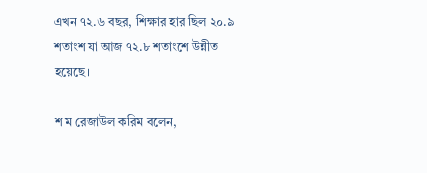এখন ৭২.৬ বছর, শিক্ষার হার ছিল ২০.৯ শতাংশ যা আজ ৭২.৮ শতাংশে উন্নীত হয়েছে।

শ ম রেজাউল করিম বলেন,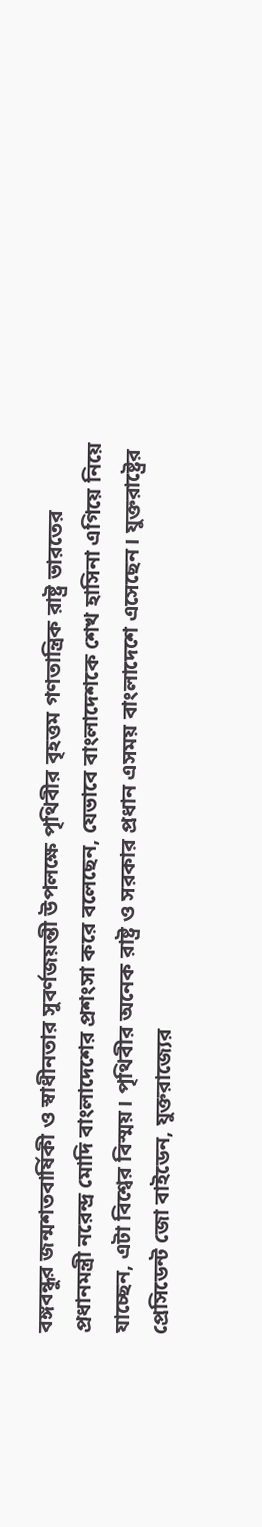বঙ্গবন্ধুর জন্মশতবার্ষিকী ও স্বাধীনতার সুবর্ণজয়ন্তী উপলক্ষে পৃথিবীর বৃহত্তম গণতান্ত্রিক রাষ্ট্র ভারতের প্রধানমন্ত্রী নরেন্দ্র মোদি বাংলাদেশের প্রশংসা করে বলেছেন, যেভাবে বাংলাদেশকে শেখ হাসিনা এগিয়ে নিয়ে যাচ্ছেন, এটা বিশ্বের বিস্ময়। পৃথিবীর অনেক রাষ্ট্র ও সরকার প্রধান এসময় বাংলাদেশে এসেছেন। যুক্তরাষ্ট্রের প্রেসিডেন্ট জো বাইডেন, যুক্তরাজ্যের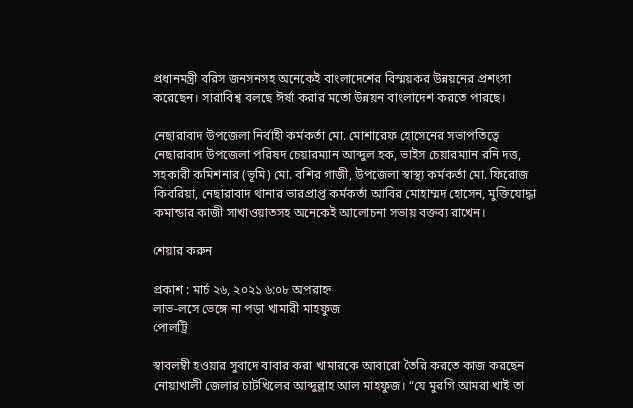প্রধানমন্ত্রী বরিস জনসনসহ অনেকেই বাংলাদেশের বিস্ময়কর উন্নয়নের প্রশংসা করেছেন। সারাবিশ্ব বলছে ঈর্ষা করার মতো উন্নয়ন বাংলাদেশ করতে পারছে।

নেছারাবাদ উপজেলা নির্বাহী কর্মকর্তা মো. মোশারেফ হোসেনের সভাপতিত্বে নেছারাবাদ উপজেলা পরিষদ চেয়ারম্যান আব্দুল হক, ভাইস চেয়ারম্যান রনি দত্ত, সহকারী কমিশনার (ভূমি) মো. বশির গাজী, উপজেলা স্বাস্থ্য কর্মকর্তা মো. ফিরোজ কিবরিয়া, নেছারাবাদ থানার ভারপ্রাপ্ত কর্মকর্তা আবির মোহাম্মদ হোসেন, মুক্তিযোদ্ধা কমান্ডার কাজী সাখাওয়াতসহ অনেকেই আলোচনা সভায় বক্তব্য রাখেন।

শেয়ার করুন

প্রকাশ : মার্চ ২৬, ২০২১ ৬:০৮ অপরাহ্ন
লাভ-লসে ভেঙ্গে না পড়া খামারী মাহফুজ
পোলট্রি

স্বাবলম্বী হওয়ার সুবাদে বাবার করা খামারকে আবারো তৈরি করতে কাজ করছেন নোয়াখালী জেলার চাটখিলের আব্দুল্লাহ আল মাহফুজ। “যে মুরগি আমরা খাই তা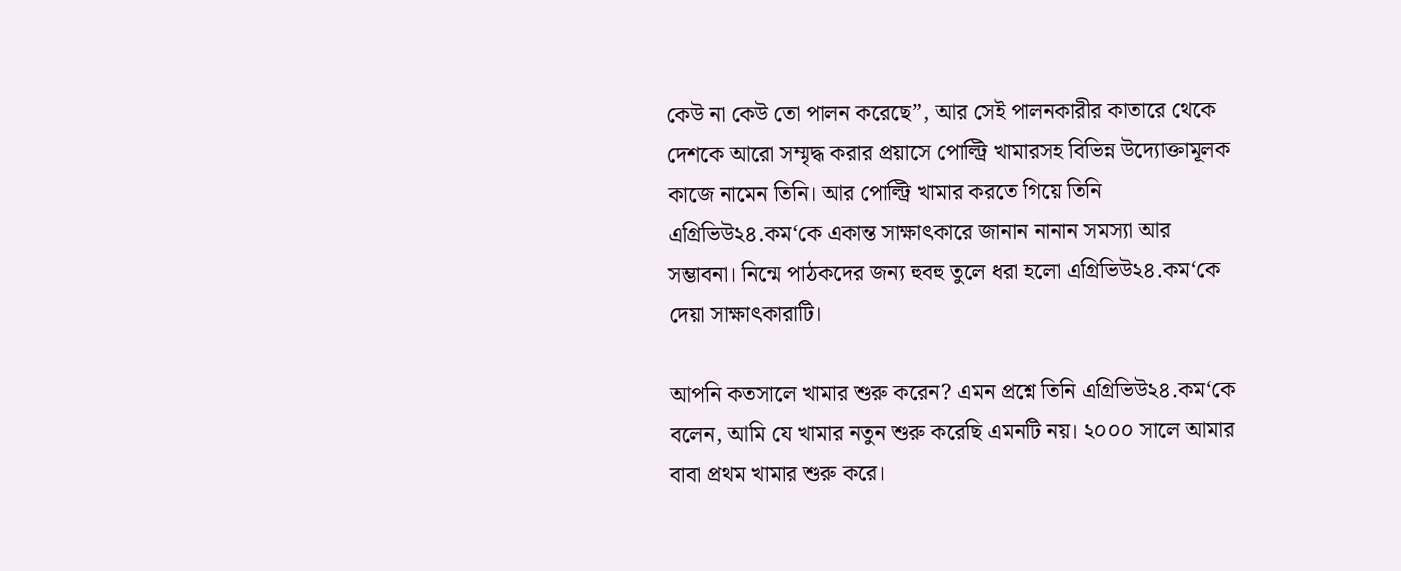কেউ না কেউ তো পালন করেছে”, আর সেই পালনকারীর কাতারে থেকে দেশকে আরো সম্মৃদ্ধ করার প্রয়াসে পোল্ট্রি খামারসহ বিভিন্ন উদ্যোক্তামূলক কাজে নামেন তিনি। আর পোল্ট্রি খামার করতে গিয়ে তিনি এগ্রিভিউ২৪.কম‘কে একান্ত সাক্ষাৎকারে জানান নানান সমস্যা আর সম্ভাবনা। নিন্মে পাঠকদের জন্য হুবহু তুলে ধরা হলো এগ্রিভিউ২৪.কম‘কে দেয়া সাক্ষাৎকারাটি।

আপনি কতসালে খামার শুরু করেন? এমন প্রশ্নে তিনি এগ্রিভিউ২৪.কম‘কে বলেন, আমি যে খামার নতুন শুরু করেছি এমনটি নয়। ২০০০ সালে আমার বাবা প্রথম খামার শুরু করে।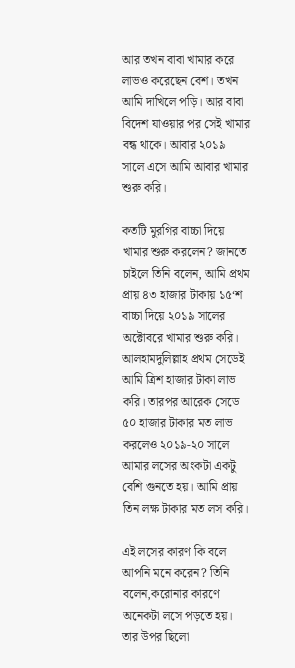আর তখন বাবা খামার করে লাভও করেছেন বেশ। তখন আমি দাখিলে পড়ি। আর বাবা বিদেশ যাওয়ার পর সেই খামার বন্ধ থাকে। আবার ২০১৯ সালে এসে আমি আবার খামার শুরু করি।

কতটি মুরগির বাচ্চা দিয়ে খামার শুরু করলেন? জানতে চাইলে তিনি বলেন, আমি প্রথম প্রায় ৪৩ হাজার টাকায় ১৫‘শ বাচ্চা দিয়ে ২০১৯ সালের অক্টোবরে খামার শুরু করি। আলহামদুলিল্লাহ প্রথম সেডেই আমি ত্রিশ হাজার টাকা লাভ করি। তারপর আরেক সেডে ৫০ হাজার টাকার মত লাভ করলেও ২০১৯-২০ সালে আমার লসের অংকটা একটু বেশি গুনতে হয়। আমি প্রায় তিন লক্ষ টাকার মত লস করি।

এই লসের কারণ কি বলে আপনি মনে করেন? তিনি বলেন,করোনার কারণে অনেকটা লসে পড়তে হয়। তার উপর ছিলো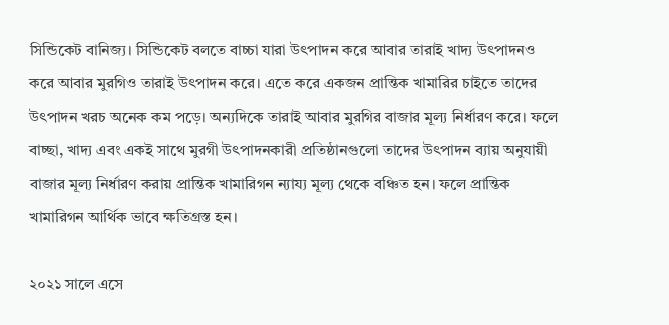সিন্ডিকেট বানিজ্য। সিন্ডিকেট বলতে বাচ্চা যারা উৎপাদন করে আবার তারাই খাদ্য উৎপাদনও করে আবার মুরগিও তারাই উৎপাদন করে। এতে করে একজন প্রান্তিক খামারির চাইতে তাদের উৎপাদন খরচ অনেক কম পড়ে। অন্যদিকে তারাই আবার মুরগির বাজার মূল্য নির্ধারণ করে। ফলে বাচ্ছা, খাদ্য এবং একই সাথে মুরগী উৎপাদনকারী প্রতিষ্ঠানগুলো তাদের উৎপাদন ব্যায় অনুযায়ী বাজার মূল্য নির্ধারণ করায় প্রান্তিক খামারিগন ন্যায্য মূল্য থেকে বঞ্চিত হন। ফলে প্রান্তিক খামারিগন আর্থিক ভাবে ক্ষতিগ্রস্ত হন।

২০২১ সালে এসে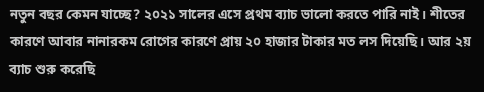নতুন বছর কেমন যাচ্ছে? ২০২১ সালের এসে প্রথম ব্যাচ ভালো করতে পারি নাই। শীতের কারণে আবার নানারকম রোগের কারণে প্রায় ২০ হাজার টাকার মত লস দিয়েছি। আর ২য় ব্যাচ শুরু করেছি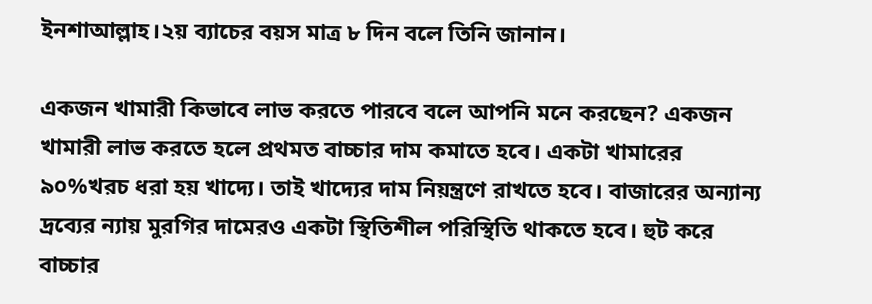ইনশাআল্লাহ।২য় ব্যাচের বয়স মাত্র ৮ দিন বলে তিনি জানান।

একজন খামারী কিভাবে লাভ করতে পারবে বলে আপনি মনে করছেন? একজন খামারী লাভ করতে হলে প্রথমত বাচ্চার দাম কমাতে হবে। একটা খামারের ৯০%খরচ ধরা হয় খাদ্যে। তাই খাদ্যের দাম নিয়ন্ত্রণে রাখতে হবে। বাজারের অন্যান্য দ্রব্যের ন্যায় মুরগির দামেরও একটা স্থিতিশীল পরিস্থিতি থাকতে হবে। হুট করে বাচ্চার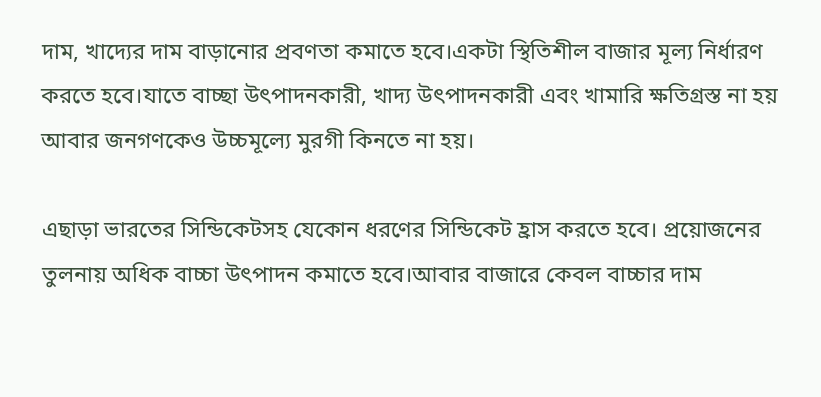দাম, খাদ্যের দাম বাড়ানোর প্রবণতা কমাতে হবে।একটা স্থিতিশীল বাজার মূল্য নির্ধারণ করতে হবে।যাতে বাচ্ছা উৎপাদনকারী, খাদ্য উৎপাদনকারী এবং খামারি ক্ষতিগ্রস্ত না হয় আবার জনগণকেও উচ্চমূল্যে মুরগী কিনতে না হয়।

এছাড়া ভারতের সিন্ডিকেটসহ যেকোন ধরণের সিন্ডিকেট হ্রাস করতে হবে। প্রয়োজনের তুলনায় অধিক বাচ্চা উৎপাদন কমাতে হবে।আবার বাজারে কেবল বাচ্চার দাম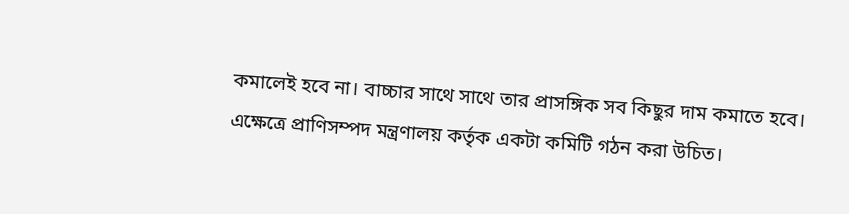কমালেই হবে না। বাচ্চার সাথে সাথে তার প্রাসঙ্গিক সব কিছুর দাম কমাতে হবে। এক্ষেত্রে প্রাণিসম্পদ মন্ত্রণালয় কর্তৃক একটা কমিটি গঠন করা উচিত।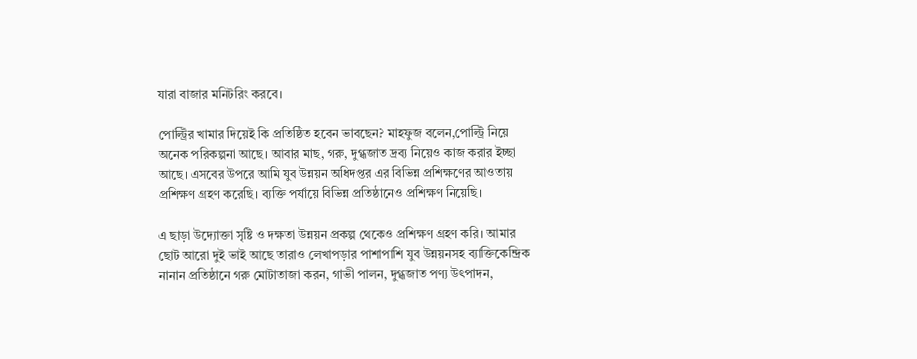যারা বাজার মনিটরিং করবে।

পোল্ট্রির খামার দিয়েই কি প্রতিষ্ঠিত হবেন ভাবছেন? মাহফুজ বলেন,পোল্ট্রি নিয়ে অনেক পরিকল্পনা আছে। আবার মাছ, গরু, দুগ্ধজাত দ্রব্য নিয়েও কাজ করার ইচ্ছা আছে। এসবের উপরে আমি যুব উন্নয়ন অধিদপ্তর এর বিভিন্ন প্রশিক্ষণের আওতায় প্রশিক্ষণ গ্রহণ করেছি। ব্যক্তি পর্যায়ে বিভিন্ন প্রতিষ্ঠানেও প্রশিক্ষণ নিয়েছি।

এ ছাড়া উদ্যোক্তা সৃষ্টি ও দক্ষতা উন্নয়ন প্রকল্প থেকেও প্রশিক্ষণ গ্রহণ করি। আমার ছোট আরো দুই ভাই আছে তারাও লেখাপড়ার পাশাপাশি যুব উন্নয়নসহ ব্যাক্তিকেন্দ্রিক নানান প্রতিষ্ঠানে গরু মোটাতাজা করন, গাভী পালন, দুগ্ধজাত পণ্য উৎপাদন,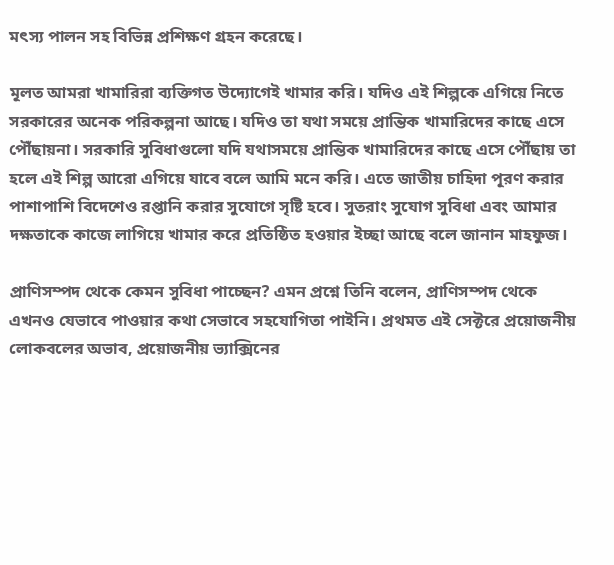মৎস্য পালন সহ বিভিন্ন প্রশিক্ষণ গ্রহন করেছে।

মূলত আমরা খামারিরা ব্যক্তিগত উদ্যোগেই খামার করি। যদিও এই শিল্পকে এগিয়ে নিতে সরকারের অনেক পরিকল্পনা আছে। যদিও তা যথা সময়ে প্রান্তিক খামারিদের কাছে এসে পৌঁছায়না। সরকারি সুবিধাগুলো যদি যথাসময়ে প্রান্তিক খামারিদের কাছে এসে পৌঁছায় তা হলে এই শিল্প আরো এগিয়ে যাবে বলে আমি মনে করি। এতে জাতীয় চাহিদা পূরণ করার পাশাপাশি বিদেশেও রপ্তানি করার সুযোগে সৃষ্টি হবে। সুতরাং সুযোগ সুবিধা এবং আমার দক্ষতাকে কাজে লাগিয়ে খামার করে প্রতিষ্ঠিত হওয়ার ইচ্ছা আছে বলে জানান মাহফুজ।

প্রাণিসম্পদ থেকে কেমন সুবিধা পাচ্ছেন? এমন প্রশ্নে তিনি বলেন, প্রাণিসম্পদ থেকে এখনও যেভাবে পাওয়ার কথা সেভাবে সহযোগিতা পাইনি। প্রথমত এই সেক্টরে প্রয়োজনীয় লোকবলের অভাব, প্রয়োজনীয় ভ্যাক্সিনের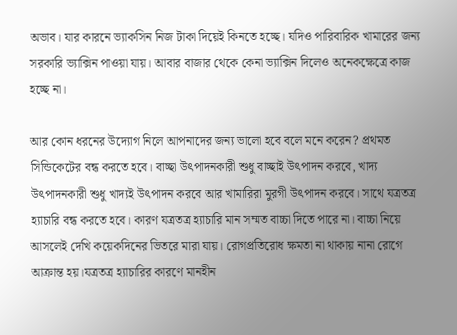অভাব। যার কারনে ভ্যাকসিন নিজ টাকা দিয়েই কিনতে হচ্ছে। যদিও পারিবারিক খামারের জন্য সরকারি ভ্যাক্সিন পাওয়া যায়। আবার বাজার থেকে কেনা ভ্যাক্সিন দিলেও অনেকক্ষেত্রে কাজ হচ্ছে না।

আর কোন ধরনের উদ্যোগ নিলে আপনাদের জন্য ভালো হবে বলে মনে করেন? প্রথমত সিন্ডিকেটের বন্ধ করতে হবে। বাচ্ছা উৎপাদনকারী শুধু বাচ্ছাই উৎপাদন করবে, খাদ্য উৎপাদনকারী শুধু খাদ্যই উৎপাদন করবে আর খামারিরা মুরগী উৎপাদন করবে। সাথে যত্রতত্র হ্যাচারি বন্ধ করতে হবে। কারণ যত্রতত্র হ্যাচারি মান সম্মত বাচ্চা দিতে পারে না। বাচ্চা নিয়ে আসলেই দেখি কয়েকদিনের ভিতরে মারা যায়। রোগপ্রতিরোধ ক্ষমতা না থাকায় নানা রোগে আক্রান্ত হয়।যত্রতত্র হ্যাচারির কারণে মানহীন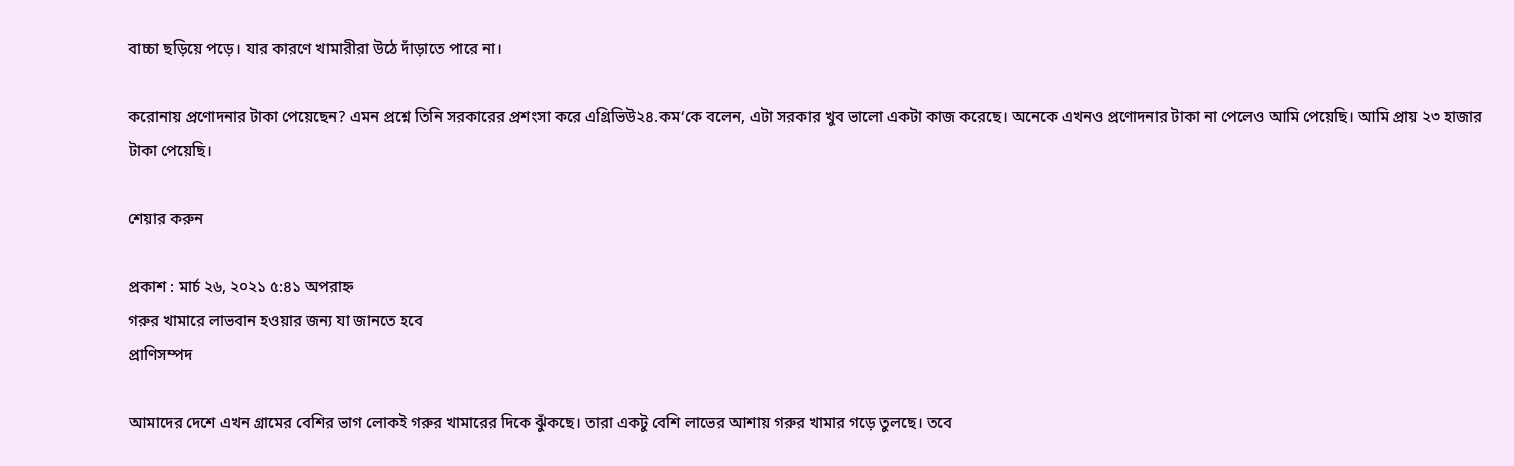বাচ্চা ছড়িয়ে পড়ে। যার কারণে খামারীরা উঠে দাঁড়াতে পারে না।

করোনায় প্রণোদনার টাকা পেয়েছেন? এমন প্রশ্নে তিনি সরকারের প্রশংসা করে এগ্রিভিউ২৪.কম‘কে বলেন, এটা সরকার খুব ভালো একটা কাজ করেছে। অনেকে এখনও প্রণোদনার টাকা না পেলেও আমি পেয়েছি। আমি প্রায় ২৩ হাজার টাকা পেয়েছি।

শেয়ার করুন

প্রকাশ : মার্চ ২৬, ২০২১ ৫:৪১ অপরাহ্ন
গরুর খামারে লাভবান হওয়ার জন্য যা জানতে হবে
প্রাণিসম্পদ

আমাদের দেশে এখন গ্রামের বেশির ভাগ লোকই গরুর খামারের দিকে ঝুঁকছে। তারা একটু বেশি লাভের আশায় গরুর খামার গড়ে তুলছে। তবে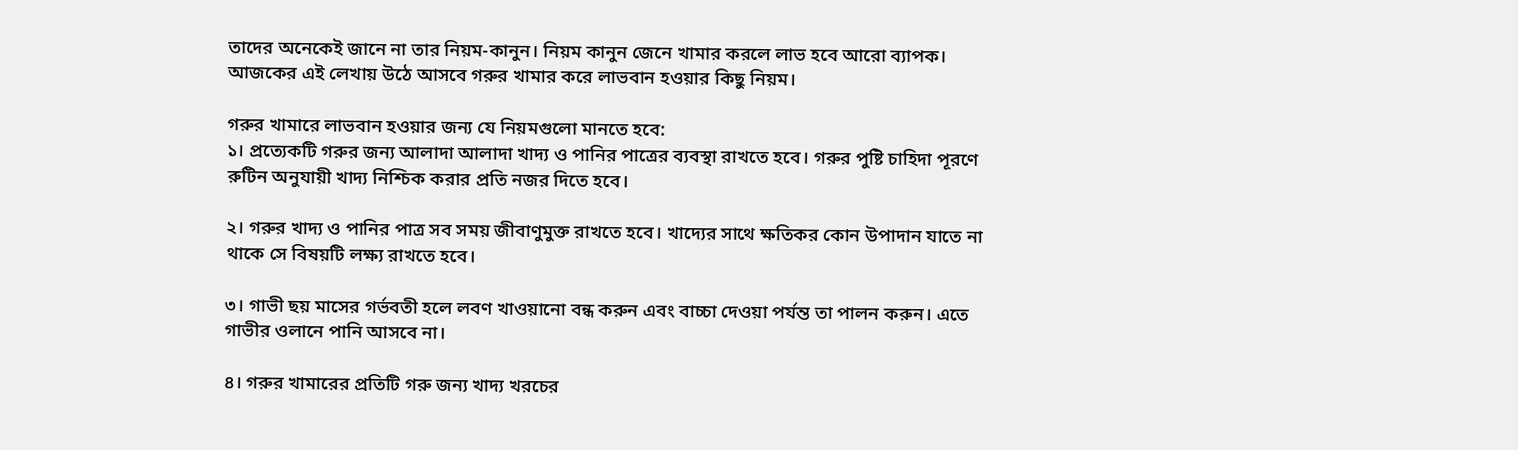তাদের অনেকেই জানে না তার নিয়ম-কানুন। নিয়ম কানুন জেনে খামার করলে লাভ হবে আরো ব্যাপক। আজকের এই লেখায় উঠে আসবে গরুর খামার করে লাভবান হওয়ার কিছু নিয়ম।

গরুর খামারে লাভবান হওয়ার জন্য যে নিয়মগুলো মানতে হবে:
১। প্রত্যেকটি গরুর জন্য আলাদা আলাদা খাদ্য ও পানির পাত্রের ব্যবস্থা রাখতে হবে। গরুর পুষ্টি চাহিদা পূরণে রুটিন অনুযায়ী খাদ্য নিশ্চিক করার প্রতি নজর দিতে হবে।

২। গরুর খাদ্য ও পানির পাত্র সব সময় জীবাণুমুক্ত রাখতে হবে। খাদ্যের সাথে ক্ষতিকর কোন উপাদান যাতে না থাকে সে বিষয়টি লক্ষ্য রাখতে হবে।

৩। গাভী ছয় মাসের গর্ভবতী হলে লবণ খাওয়ানো বন্ধ করুন এবং বাচ্চা দেওয়া পর্যন্ত তা পালন করুন। এতে গাভীর ওলানে পানি আসবে না।

৪। গরুর খামারের প্রতিটি গরু জন্য খাদ্য খরচের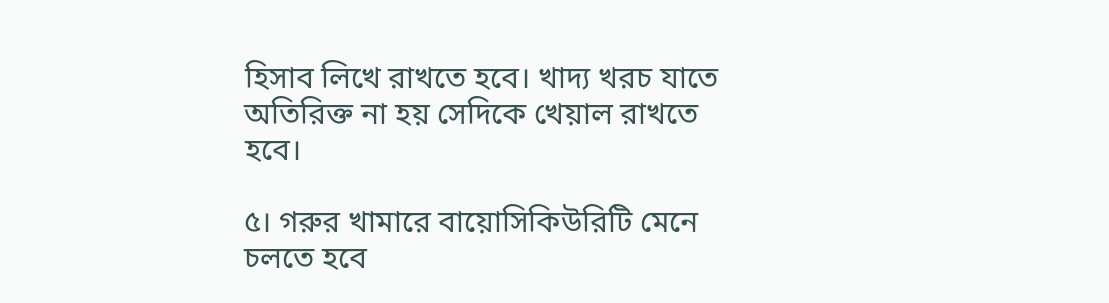হিসাব লিখে রাখতে হবে। খাদ্য খরচ যাতে অতিরিক্ত না হয় সেদিকে খেয়াল রাখতে হবে।

৫। গরুর খামারে বায়োসিকিউরিটি মেনে চলতে হবে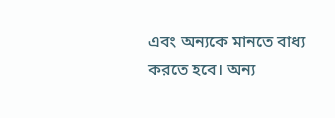এবং অন্যকে মানতে বাধ্য করতে হবে। অন্য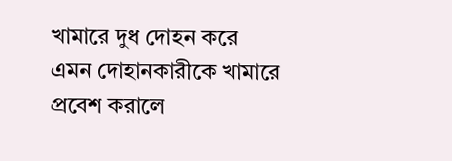খামারে দুধ দোহন করে এমন দোহানকারীকে খামারে প্রবেশ করালে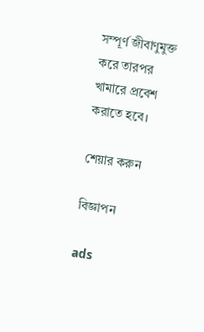সম্পূর্ণ জীবাণুমুক্ত করে তারপর খামারে প্রবেশ করাতে হবে।

শেয়ার করুন

বিজ্ঞাপন

ads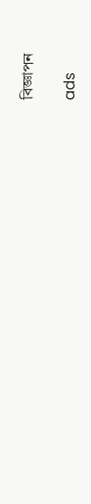বিজ্ঞাপন

ads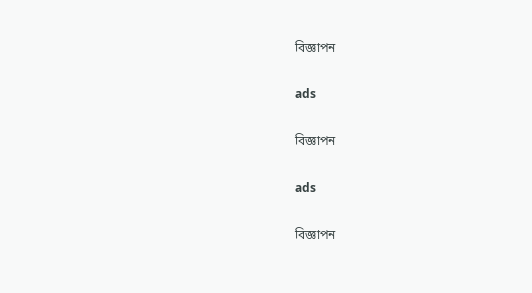বিজ্ঞাপন

ads

বিজ্ঞাপন

ads

বিজ্ঞাপন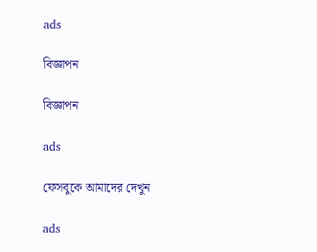ads

বিজ্ঞাপন

বিজ্ঞাপন

ads

ফেসবুকে আমাদের দেখুন

ads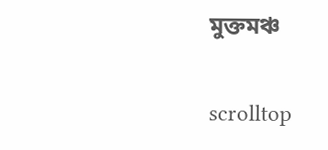মুক্তমঞ্চ

scrolltop